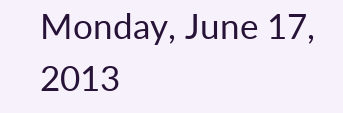Monday, June 17, 2013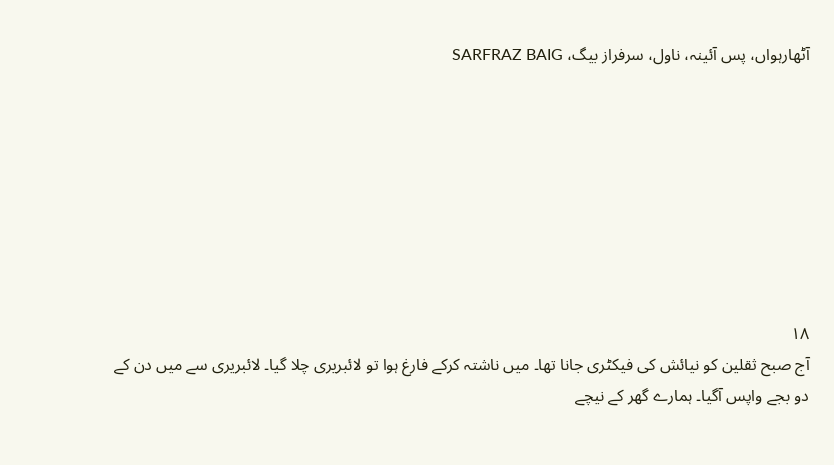آٹھارہواں، پس آئینہ، ناول، سرفراز بیگ، SARFRAZ BAIG








۱۸
آج صبح ثقلین کو نیائش کی فیکٹری جانا تھا۔ میں ناشتہ کرکے فارغ ہوا تو لائبریری چلا گیا۔ لائبریری سے میں دن کے دو بجے واپس آگیا۔ ہمارے گھر کے نیچے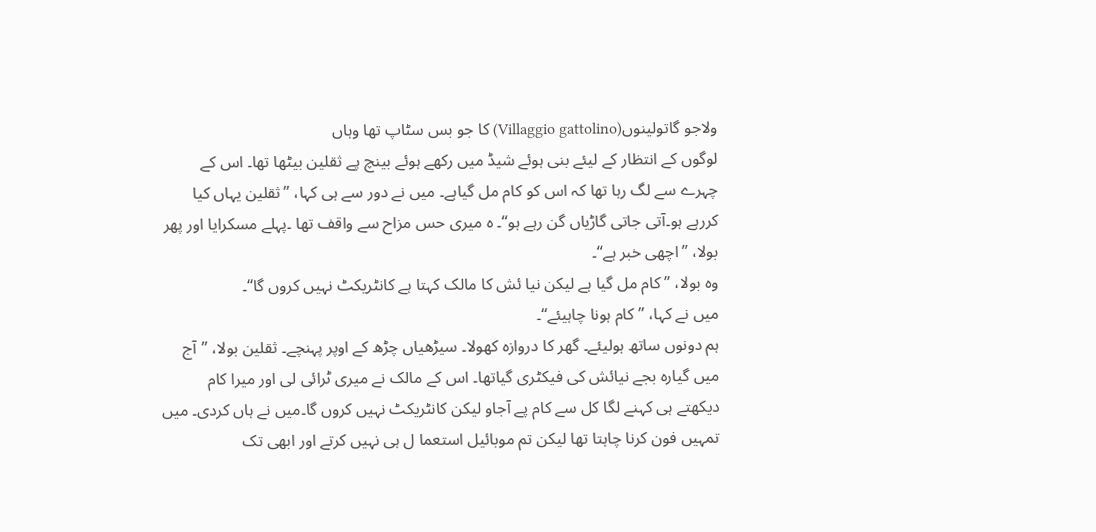ولاجو گاتولینوں(Villaggio gattolino) کا جو بس سٹاپ تھا وہاں
لوگوں کے انتظار کے لیئے بنی ہوئے شیڈ میں رکھے ہوئے بینچ پے ثقلین بیٹھا تھا۔ اس کے چہرے سے لگ رہا تھا کہ اس کو کام مل گیاہے۔ میں نے دور سے ہی کہا، ’’ثقلین یہاں کیا کررہے ہو۔آتی جاتی گاڑیاں گن رہے ہو‘‘۔ ہ میری حس مزاح سے واقف تھا ۔پہلے مسکرایا اور پھر بولا، ’’اچھی خبر ہے‘‘۔
وہ بولا، ’’کام مل گیا ہے لیکن نیا ئش کا مالک کہتا ہے کانٹریکٹ نہیں کروں گا‘‘۔
میں نے کہا، ’’کام ہونا چاہیئے‘‘۔
ہم دونوں ساتھ ہولیئے۔ گھر کا دروازہ کھولا۔ سیڑھیاں چڑھ کے اوپر پہنچے۔ ثقلین بولا، ’’آج میں گیارہ بجے نیائش کی فیکٹری گیاتھا۔ اس کے مالک نے میری ٹرائی لی اور میرا کام دیکھتے ہی کہنے لگا کل سے کام پے آجاو لیکن کانٹریکٹ نہیں کروں گا۔میں نے ہاں کردی۔ میں تمہیں فون کرنا چاہتا تھا لیکن تم موبائیل استعما ل ہی نہیں کرتے اور ابھی تک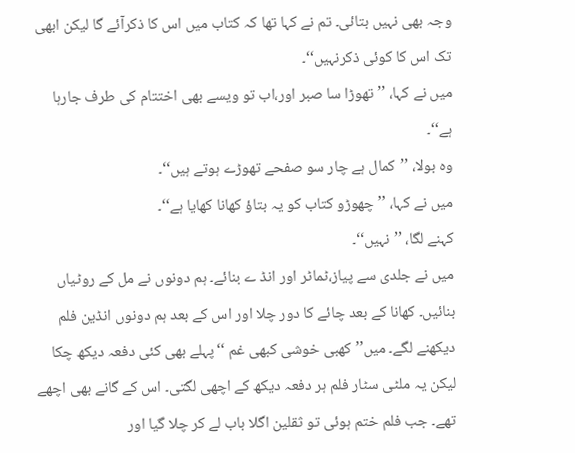وجہ بھی نہیں بتائی۔ تم نے کہا تھا کہ کتاب میں اس کا ذکرآئے گا لیکن ابھی تک اس کا کوئی ذکرنہیں‘‘۔
میں نے کہا، ’’تھوڑا سا صبر اور،اب تو ویسے بھی اختتام کی طرف جارہا
ہے‘‘۔
وہ بولا، ’’کمال ہے چار سو صفحے تھوڑے ہوتے ہیں‘‘۔
میں نے کہا، ’’چھوڑو کتاب کو یہ بتاؤ کھانا کھایا ہے‘‘۔
کہنے لگا، ’’نہیں‘‘۔
میں نے جلدی سے پیاز،ٹماٹر اور انڈ ے بنائے۔ ہم دونوں نے مل کے روٹیاں بنائیں۔ کھانا کے بعد چائے کا دور چلا اور اس کے بعد ہم دونوں انڈین فلم دیکھنے لگے۔ میں’’ کھبی خوشی کبھی غم ‘‘پہلے بھی کئی دفعہ دیکھ چکا لیکن یہ ملٹی سٹار فلم ہر دفعہ دیکھ کے اچھی لگتی۔ اس کے گانے بھی اچھے تھے۔ جب فلم ختم ہوئی تو ثقلین اگلا باب لے کر چلا گیا اور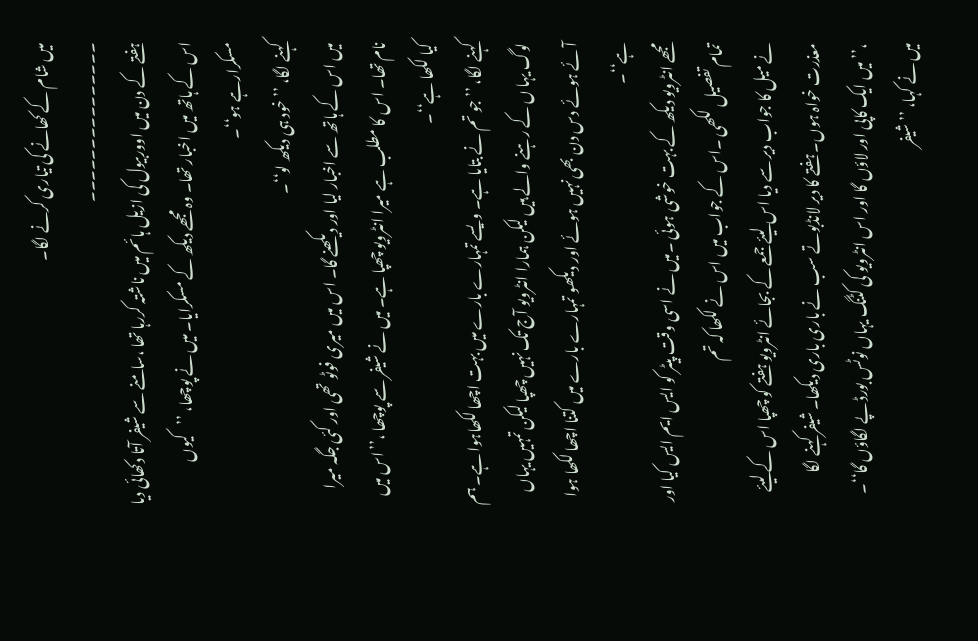میں شام کے کھانے کی تیاری کرنے لگا۔
۔۔۔۔۔۔۔۔۔۔۔۔۔۔۔
ہفتے کے دن میں اووربیول کی ازیل ہائم میں ناشتہ کررہا تھا ،سامنے سے شیفر آتا دکھائی دیا اس کے ہاتھ میں اخبار تھا۔ وہ مجھے دیکھ کے مسکرایا۔ میں نے پوچھا، ’’کیوں مسکرارہے ہو‘‘۔
کہنے لگا، ’’خود ہی دیکھ لو‘‘۔
میں اس کے ہاتھ سے اخبار لیا اور دیکھنے گا۔ اس میں میری فوٹو تھی اور کئی جگہ میرا نام تھا۔ اس کا مطلب ہے میرا انٹرویو چھپا ہے۔ میں نے شیفر سے پوچھا ،’’اس میں کیا لکھا ہے‘‘۔
کہنے لگا، ’’جو تم نے بتایا ہے۔ ویسے تمہارے بارے میں بہت اچھا لکھاہوا ہے۔ ہم لوگ یہا ں کے رہنے والے ہیں لیکن ہمارا انٹرویو آج تک نہیں چھپا لیکن تمہیں یہاں آئے ہوئے دس دن بھی نہیں ہوئے اور دیکھو تمہارے بارے میں کتنا اچھا لکھا ہوا ہے‘‘۔
مجھے انٹرویو دیکھ کے بہت خوشی ہوئی ۔میں نے اسی وقت پیٹر کو ایس ایم ایس کیا اور تمام تفصیل لکھی ۔اس کے جواب میں اس نے لکھا کہ تم
نے میل کا جواب دیر سے دیا اس لیئے جمعے کے بجائے انٹرویو ہفتے کو چھپا اس کے لیئے معذرت خواہ ہوں۔ ہفتے کا دیر لانڈبوتے سب نے باری باری دیکھا۔ شیفر کہنے لگا ،’’میں ایک کاپی اور لاؤں گا اور اس انٹرویو کی کٹنگ یہاں نوٹس بورڈ پے لگاؤں گا‘‘۔
میں نے کہا، ’’شیفر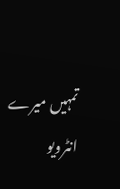تمہیں میرے انٹرویو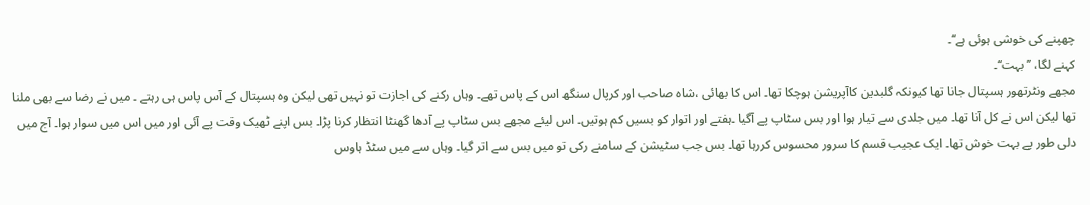چھپنے کی خوشی ہوئی ہے‘‘۔
کہنے لگا، ’’بہت‘‘۔
مجھے ونٹرتھور ہسپتال جانا تھا کیونکہ گلبدین کاآپریشن ہوچکا تھا۔ اس کا بھائی ،شاہ صاحب اور کرپال سنگھ اس کے پاس تھے۔ وہاں رکنے کی اجازت تو نہیں تھی لیکن وہ ہسپتال کے آس پاس ہی رہتے ۔ میں نے رضا سے بھی ملنا تھا لیکن اس نے کل آنا تھا۔ میں جلدی سے تیار ہوا اور بس سٹاپ پے آگیا ۔ہفتے اور اتوار کو بسیں کم ہوتیں۔ اس لیئے مجھے بس سٹاپ پے آدھا گھنٹا انتظار کرنا پڑا۔ بس اپنے ٹھیک وقت پے آئی اور میں اس میں سوار ہوا۔ آج میں دلی طور پے بہت خوش تھا۔ ایک عجیب قسم کا سرور محسوس کررہا تھا۔ بس جب سٹیشن کے سامنے رکی تو میں بس سے اتر گیا۔ وہاں سے میں سٹڈ ہاوس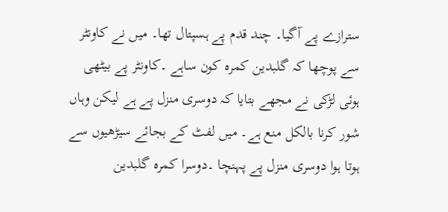سترازے پے آگیا۔ چند قدم پے ہسپتال تھا۔ میں نے کاونٹر سے پوچھا کہ گلبدین کمرہ کون ساہے ۔کاونٹر پے بیٹھی ہوئی لڑکی نے مجھے بتایا کہ دوسری منزل پے ہے لیکن وہاں شور کرنا بالکل منع ہے۔ میں لفٹ کے بجائے سیڑھیوں سے ہوتا ہوا دوسری منزل پے پہنچا ۔دوسرا کمرہ گلبدین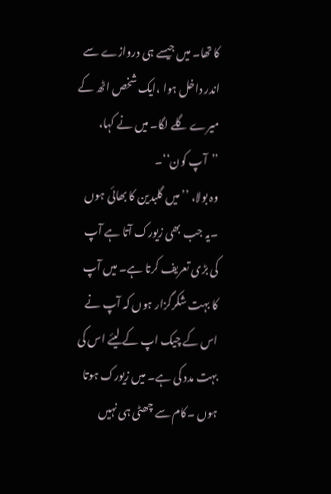کا تھا۔ میں جیسے ہی دروازے سے اندر داخل ہوا ،ایک شخص اٹھ کے میرے گلے لگا۔ میں نے کہا، ’’آپ کون‘‘۔
وہ بولا، ’’میں گلبدین کا بھائی ہوں ۔یہ جب بھی زیورک آتا ہے آپ کی بڑی تعریف کرتا ہے۔ میں آپ کا بہت شکرگزار ہوں کہ آپ نے اس کے چیک اپ کے لیئے اس کی بہت مدد کی ہے۔ میں زیورک ہوتا ہوں ۔کام سے چھٹی ہی نہیں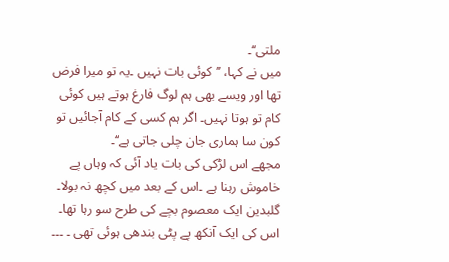ملتی‘‘۔
میں نے کہا، ’’کوئی بات نہیں ۔یہ تو میرا فرض تھا اور ویسے بھی ہم لوگ فارغ ہوتے ہیں کوئی کام تو ہوتا نہیں۔ اگر ہم کسی کے کام آجائیں تو کون سا ہماری جان چلی جاتی ہے‘‘۔
مجھے اس لڑکی کی بات یاد آئی کہ وہاں پے خاموش رہنا ہے ۔اس کے بعد میں کچھ نہ بولا۔ گلبدین ایک معصوم بچے کی طرح سو رہا تھا۔ اس کی ایک آنکھ پے پٹی بندھی ہوئی تھی ۔ ۔۔۔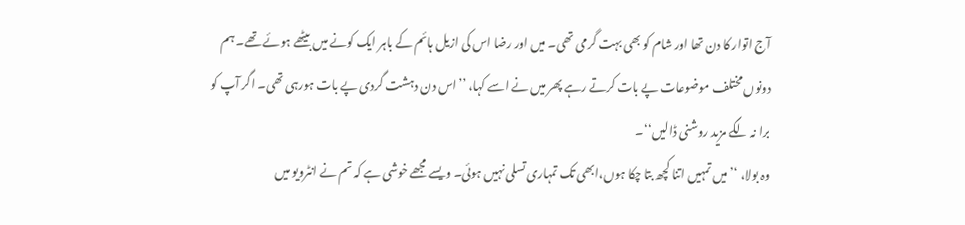آج اتوار کا دن تھا اور شام کو بھی بہت گرمی تھی۔ میں اور رضا اس کی ازیل ہائم کے باہر ایک کونے میں بیٹھے ہوئے تھے۔ ہم دونوں مختلف موضوعات پے بات کرتے رہے پھر میں نے اسے کہا، ’’اس دن دہشت گردی پے بات ہورہی تھی۔ اگر آپ کو برا نہ لگے مزید روشنی ڈالیں‘‘۔
وہ بولا، ‘’میں تمہیں اتنا کچھ بتا چکا ہوں،ابھی تک تمہاری تسلی نہیں ہوئی۔ ویسے مجھے خوشی ہے کہ تم نے انٹرویو میں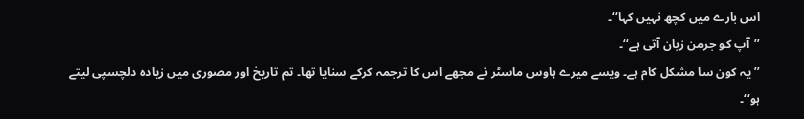اس بارے میں کچھ نہیں کہا‘‘۔
’’آپ کو جرمن زبان آتی ہے‘‘۔
’’یہ کون سا مشکل کام ہے۔ ویسے میرے ہاوس ماسٹر نے مجھے اس کا ترجمہ کرکے سنایا تھا۔ تم تاریخ اور مصوری میں زیادہ دلچسپی لیتے ہو‘‘۔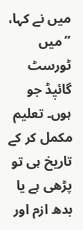میں نے کہا، ’’میں ٹورسٹ گائیٖڈ جو ہوں۔ تعلیم مکمل کر کے تاریخ ہی تو پڑھی ہے یا بدھ ازم اور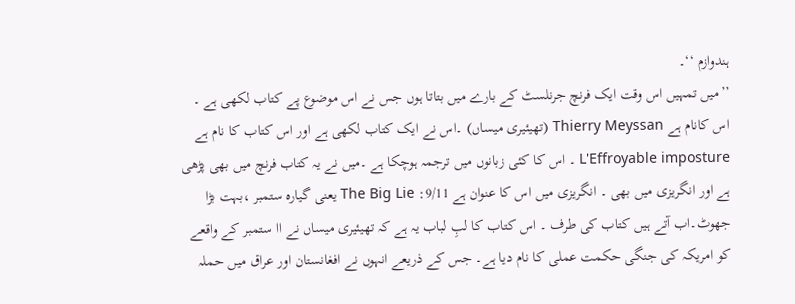ہندوازم ‘‘۔
’’میں تمہیں اس وقت ایک فرنچ جرنلسٹ کے بارے میں بتاتا ہوں جس نے اس موضوع پے کتاب لکھی ہے ۔ اس کانام ہے Thierry Meyssan (تھیئیری میساں) ۔اس نے ایک کتاب لکھی ہے اور اس کتاب کا نام ہے L'Effroyable imposture ۔ اس کا کئی زبانوں میں ترجمہ ہوچکا ہے ۔میں نے یہ کتاب فرنچ میں بھی پڑھی ہے اور انگریزی میں بھی ۔ انگریزی میں اس کا عنوان ہے 9/11: The Big Lie یعنی گیارہ ستمبر ،بہت بڑا جھوٹ۔اب آتے ہیں کتاب کی طرف ۔ اس کتاب کا لبِ لباب یہ ہے کہ تھیئیری میساں نے اا ستمبر کے واقعے کو امریکہ کی جنگی حکمت عملی کا نام دیا ہے۔ جس کے ذریعے انہوں نے افغانستان اور عراق میں حملہ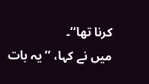کرنا تھا‘‘۔
میں نے کہا، ’’یہ بات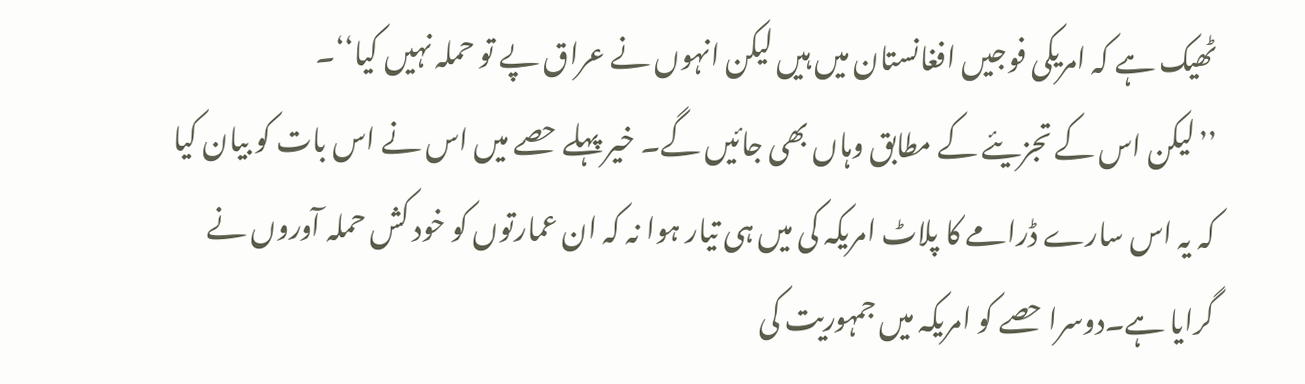ٹھیک ہے کہ امریکی فوجیں افغانستان میں ہیں لیکن انہوں نے عراق پے تو حملہ نہیں کیا‘‘۔
’’لیکن اس کے تجزیئے کے مطابق وہاں بھی جائیں گے۔ خیر پہلے حصے میں اس نے اس بات کو بیان کیا کہ یہ اس سارے ڈرامے کا پلاٹ امریکہ کی میں ہی تیار ہوا نہ کہ ان عمارتوں کو خود کش حملہ آوروں نے گرایا ہے۔دوسرا حصے کو امریکہ میں جمہوریت کی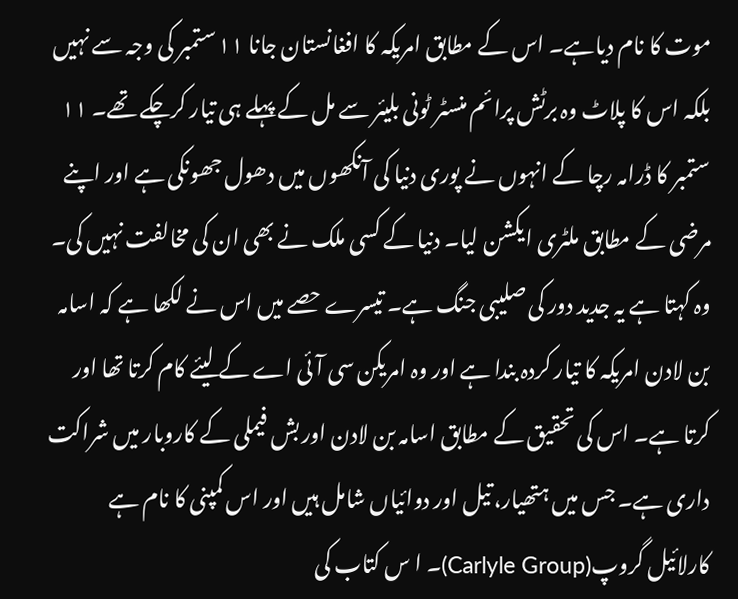موت کا نام دیاہے۔ اس کے مطابق امریکہ کا افغانستان جانا ۱۱ ستمبر کی وجہ سے نہیں بلکہ اس کا پلاٹ وہ برٹش پرائم منسٹر ٹونی بلیئر سے مل کے پہلے ہی تیار کرچکے تھے۔ ۱۱ ستمبر کا ڈرامہ رچا کے انہوں نے پوری دنیا کی آنکھوں میں دھول جھونکی ہے اور اپنے مرضی کے مطابق ملٹری ایکشن لیا۔ دنیا کے کسی ملک نے بھی ان کی مخالفت نہیں کی۔ وہ کہتا ہے یہ جدید دور کی صلیبی جنگ ہے۔ تیسرے حصے میں اس نے لکھا ہے کہ اسامہ بن لادن امریکہ کا تیار کردہ بندا ہے اور وہ امریکن سی آئی اے کے لیئے کام کرتا تھا اور کرتا ہے۔ اس کی تحقیق کے مطابق اسامہ بن لادن اور بش فیملی کے کاروبار میں شراکت داری ہے۔ جس میں ہتھیار، تیل اور دوائیاں شامل ہیں اور اس کمپنی کا نام ہے کارلائیل گروپ(Carlyle Group)۔ ا س کتاب کی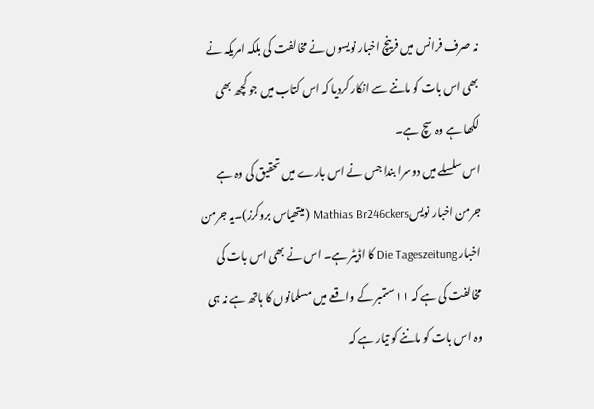نہ صرف فرانس میں فرینچ اخبار نویسوں نے مخالفت کی بلکہ امریکہ نے بھی اس بات کو ماننے سے انکار کردیا کہ اس کتاب میں جو کچھ بھی لکھا ہے وہ سچ ہے۔
اس سلسلے میں دوسرا بندا جس نے اس بارے میں تحقیق کی وہ ہے جرمن اخبار نویسMathias Br246ckers (میتھیاس بروکرز)۔یہ جرمن اخبار Die Tageszeitung کا اڈیٹر ہے۔ اس نے بھی اس بات کی مخالفت کی ہے کہ ۱۱ ستمبر کے واقعے میں مسلمانوں کا ہاتھ ہے نہ ہی وہ اس بات کو ماننے کو تیار ہے کہ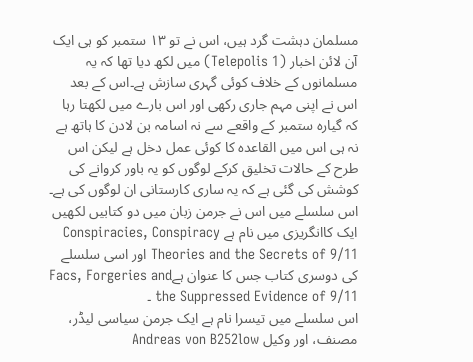مسلمان دہشت گرد ہیں، اس نے تو ۱۳ ستمبر کو ہی ایک آن لائن اخبار (Telepolis 1) میں لکھ دیا تھا کہ یہ مسلمانوں کے خلاف کوئی گہری سازش ہے۔اس کے بعد اس نے اپنی مہم جاری رکھی اور اس بارے میں لکھتا رہا کہ گیارہ ستمبر کے واقعے سے نہ اسامہ بن لادن کا ہاتھ ہے نہ ہی اس میں القاعدہ کا کوئی عمل دخل ہے لیکن اس طرح کے حالات تخلیق کرکے لوگوں کو یہ باور کروانے کی کوشش کی گئی ہے کہ یہ ساری کارستانی ان لوگوں کی ہے۔ اس سلسلے میں اس نے جرمن زبان میں دو کتابیں لکھیں ایک کاانگریزی میں نام ہے Conspiracies, Conspiracy Theories and the Secrets of 9/11 اور اسی سلسلے کی دوسری کتاب جس کا عنوان ہےFacs, Forgeries and the Suppressed Evidence of 9/11 ۔
اس سلسلے میں تیسرا نام ہے ایک جرمن سیاسی لیڈر، مصنف، اور وکیل Andreas von B252low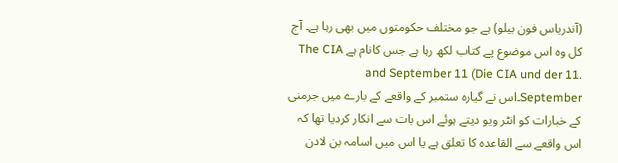(آندریاس فون بیلو) ہے جو مختلف حکومتوں میں بھی رہا ہے۔ آج کل وہ اس موضوع پے کتاب لکھ رہا ہے جس کانام ہے The CIA and September 11 (Die CIA und der 11. September۔اس نے گیارہ ستمبر کے واقعے کے بارے میں جرمنی کے خبارات کو انٹر ویو دیتے ہوئے اس بات سے انکار کردیا تھا کہ اس واقعے سے القاعدہ کا تعلق ہے یا اس میں اسامہ بن لادن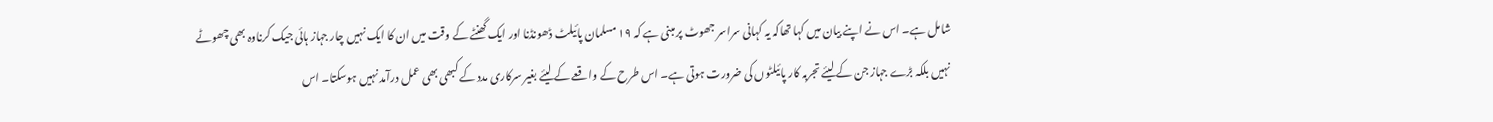شامل ہے۔ اس نے اپنے بیان میں کہا تھاکہ یہ کہانی سراسر جھوٹ پر مبنی ہے کہ ۱۹ مسلمان پائیلٹ ڈھونڈنا اور ایک گھنٹے کے وقت میں ان کا ایک نہیں چار جہاز ہائی جیک کرناوہ بھی چھوٹے نہیں بلکہ بڑے جہاز جن کے لیئے تجربہ کار پائیلٹوں کی ضرورت ہوتی ہے۔ اس طرح کے واقعے کے لیئے بغیر سرکاری مدد کے کبھی بھی عمل درآمد نہیں ہوسکتا۔ اس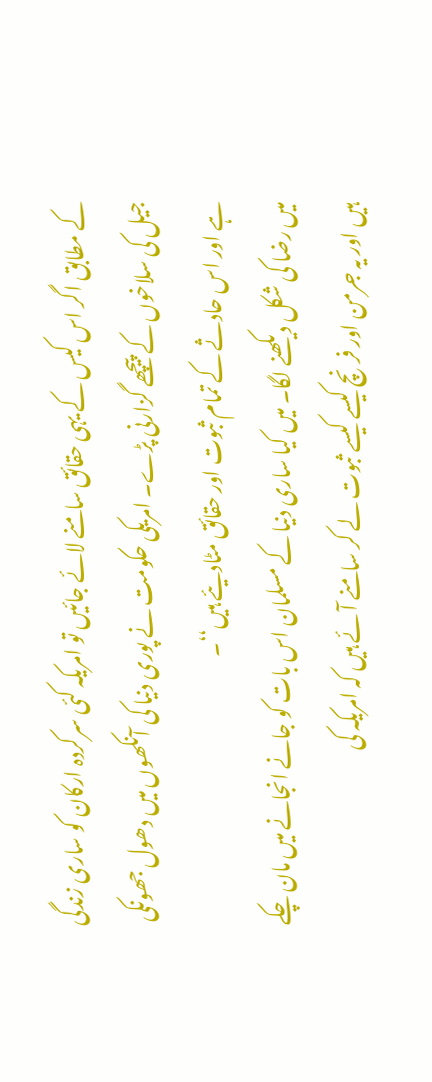کے مطابق اگر اس کیس کے یہی حقائق سامنے لائے جائیں تو امریکہ کئی سرکردہ ارکان کو ساری زندگی جیل کی سلاخوں کے پیچھے گزارنی پڑے۔ امریکی حکومت نے پوری دنیا کی آنکھوں میں دھول جھونکی ہے اور اس حادثے کے تمام ثبوت اور حقائق مٹادیئے ہیں‘‘۔
میں رضا کی شکل دیکھنے لگا۔ میں کیا ساری دنیا کے مسلمان اس بات کو جانے انجانے میں مان چکے ہیں اور یہ جرمن اور فرنچ کیسے کیسے ثبوت لے کر سامنے آئے ہیں کہ امریکہ کی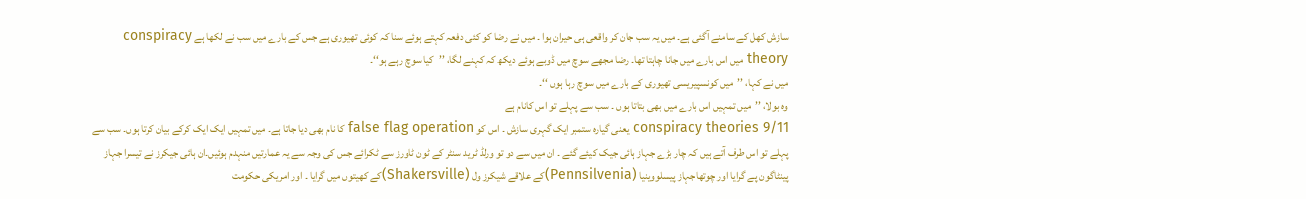سازش کھل کے سامنے آگئی ہے۔ میں یہ سب جان کر واقعی ہی حیران ہوا ۔ میں نے رضا کو کئی دفعہ کہتے ہوئے سنا کہ کوئی تھیوری ہے جس کے بارے میں سب نے لکھا ہے conspiracy theory میں اس بارے میں جانا چاہتا تھا۔ رضا مجھے سوچ میں ڈوبے ہوئے دیکھ کہ کہنے لگا، ’’کیا سوچ رہے ہو‘‘۔
میں نے کہا، ’’میں کونسپیریسی تھیوری کے بارے میں سوچ رہا ہوں ‘‘۔
وہ بولا، ’’میں تمہیں اس بارے میں بھی بتاتا ہوں ۔ سب سے پہلے تو اس کانام ہے
9/11 conspiracy theories یعنی گیارہ ستمبر ایک گہری سازش ۔ اس کو false flag operation کا نام بھی دیا جاتا ہے۔ میں تمہیں ایک ایک کرکے بیان کرتا ہوں۔ سب سے پہلے تو اس طرف آتے ہیں کہ چار بڑے جہاز ہائی جیک کیئے گئے ۔ ان میں سے دو تو ورلڈ ٹرید سنٹر کے ٹون ٹاورز سے ٹکرائے جس کی وجہ سے یہ عمارتیں منہدم ہوئیں۔ان ہائی جیکرز نے تیسرا جہاز پینٹاگون پے گرایا اور چوتھاجہاز پیسلووینیا (Pennsilvenia)کے علاقے شیکرز ول (Shakersville)کے کھیتوں میں گرایا ۔ اور امریکی حکومت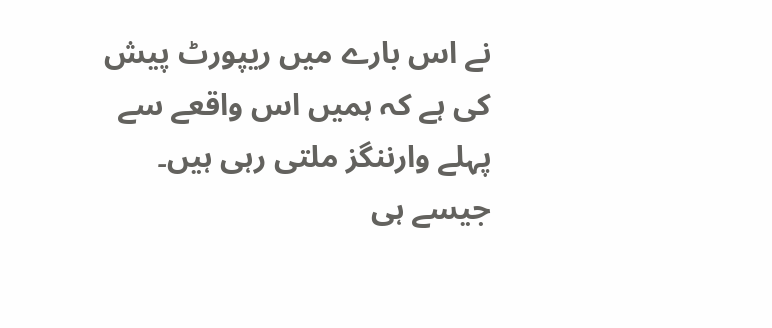نے اس بارے میں ریپورٹ پیش کی ہے کہ ہمیں اس واقعے سے پہلے وارننگز ملتی رہی ہیں۔
جیسے ہی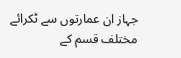جہاز ان عمارتوں سے ٹکرائے مختلف قسم کے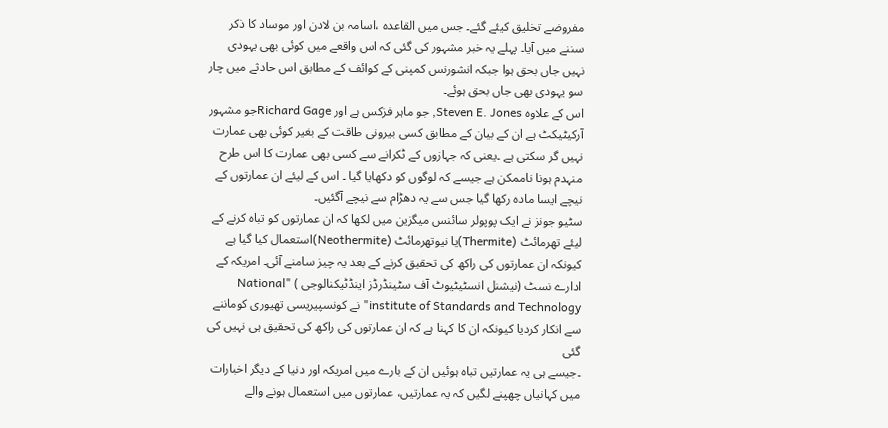مفروضے تخلیق کیئے گئے۔ جس میں القاعدہ ،اسامہ بن لادن اور موساد کا ذکر سننے میں آیا۔ پہلے یہ خبر مشہور کی گئی کہ اس واقعے میں کوئی بھی یہودی نہیں جاں بحق ہوا جبکہ انشورنس کمپنی کے کوائف کے مطابق اس حادثے میں چار سو یہودی بھی جاں بحق ہوئے۔
اس کے علاوہ Steven E. Jones, جو ماہر فزکس ہے اور Richard Gageجو مشہور آرکیٹیکٹ ہے ان کے بیان کے مطابق کسی بیرونی طاقت کے بغیر کوئی بھی عمارت نہیں گر سکتی ہے ۔یعنی کہ جہازوں کے ٹکرانے سے کسی بھی عمارت کا اس طرح منہدم ہونا ناممکن ہے جیسے کہ لوگوں کو دکھایا گیا ۔ اس کے لیئے ان عمارتوں کے نیچے ایسا مادہ رکھا گیا جس سے یہ دھڑام سے نیچے آگئیں۔
سٹیو جونز نے ایک پوپولر سائنس میگزین میں لکھا کہ ان عمارتوں کو تباہ کرنے کے لیئے تھرمائٹ (Thermite)یا نیوتھرمائٹ (Neothermite)استعمال کیا گیا ہے کیونکہ ان عمارتوں کی راکھ کی تحقیق کرنے کے بعد یہ چیز سامنے آئی۔ امریکہ کے ادارے نسٹ (نیشنل انسٹیٹیوٹ آف سٹینڈرڈز اینڈٹیکنالوجی ) "National institute of Standards and Technology"نے کونسپیریسی تھیوری کوماننے سے انکار کردیا کیونکہ ان کا کہنا ہے کہ ان عمارتوں کی راکھ کی تحقیق ہی نہیں کی گئی
۔جیسے ہی یہ عمارتیں تباہ ہوئیں ان کے بارے میں امریکہ اور دنیا کے دیگر اخبارات میں کہانیاں چھپنے لگیں کہ یہ عمارتیں، عمارتوں میں استعمال ہونے والے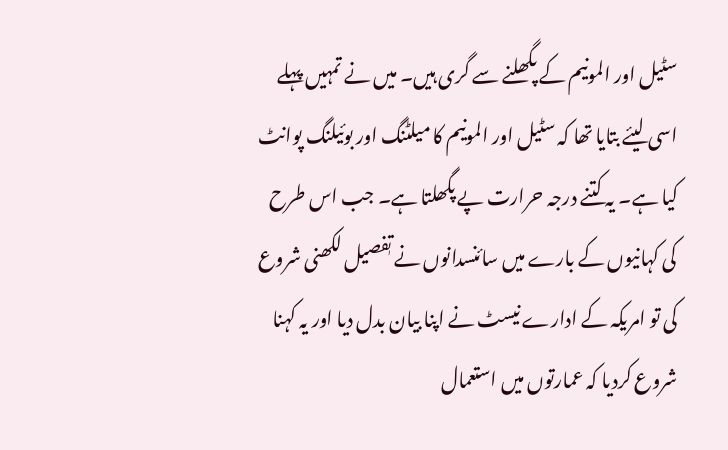سٹیل اور المونیم کے پگھلنے سے گری ہیں۔ میں نے تمہیں پہلے اسی لیئے بتایا تھا کہ سٹیل اور المونیم کا میلٹنگ اور بوئیلنگ پوانٹ کیا ہے۔ یہ کتنے درجہ حرارت پے پگھلتا ہے۔ جب اس طرح کی کہانیوں کے بارے میں سائنسدانوں نے تٖفصیل لکھنی شروع کی تو امریکہ کے ادارے نیسٹ نے اپنا بیان بدل دیا اور یہ کہنا شروع کردیا کہ عمارتوں میں استعمال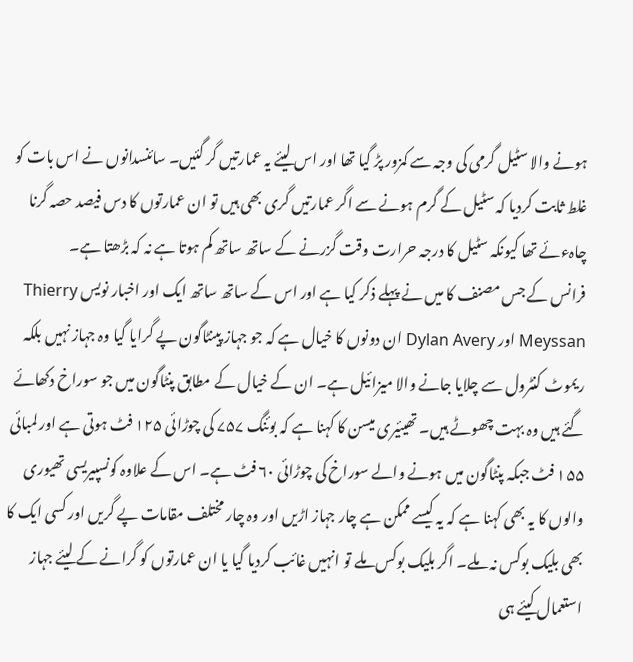ہونے والا سٹیل گرمی کی وجہ سے کمزور پڑ گیا تھا اور اس لیئے یہ عمارتیں گر گئیں۔ سائنسدانوں نے اس بات کو غلط ثابت کردیا کہ سٹیل کے گرم ہونے سے اگر عمارتیں گری بھی ہیں تو ان عمارتوں کا دس فیصد حصہ گرنا چاہءئے تھا کیونکہ سٹیل کا درجہ حرارت وقت گزرنے کے ساتھ ساتھ کم ہوتا ہے نہ کہ بڑھتا ہے۔
فرانس کے جس مصنف کا میں نے پہلے ذکر کیا ہے اور اس کے ساتھ ساتھ ایک اور اخبار نویس Thierry Meyssan اور Dylan Avery ان دونوں کا خیال ہے کہ جو جہاز پینٹاگون پے گرایا گیا وہ جہاز نہیں بلکہ ریموٹ کنٹرول سے چلایا جانے والا میزائیل ہے۔ ان کے خیال کے مطابق پنٹاگون میں جو سوراخ دکھائے گئے ہیں وہ بہت چھوٹے ہیں۔ تھیئیری میسن کا کہنا ہے کہ بوئنگ ۷۵۷ کی چوڑائی ۱۲۵ فٹ ہوتی ہے اور لمبائی ۱۵۵ فٹ جبکہ پنٹاگون میں ہونے والے سوراخ کی چوڑائی ۶۰ فٹ ہے۔ اس کے علاوہ کونسپیریسی تھیوری والوں کا یہ بھی کہنا ہے کہ یہ کیسے ممکن ہے چار جہاز اڑیں اور وہ چار مختلف مقامات پے گریں اور کسی ایک کا بھی بلیک بوکس نہ ملے۔ اگر بلیک بوکس ملے تو انہیں غائب کردیا گیا یا ان عمارتوں کو گرانے کے لیئے جہاز استعمال کیئے ہی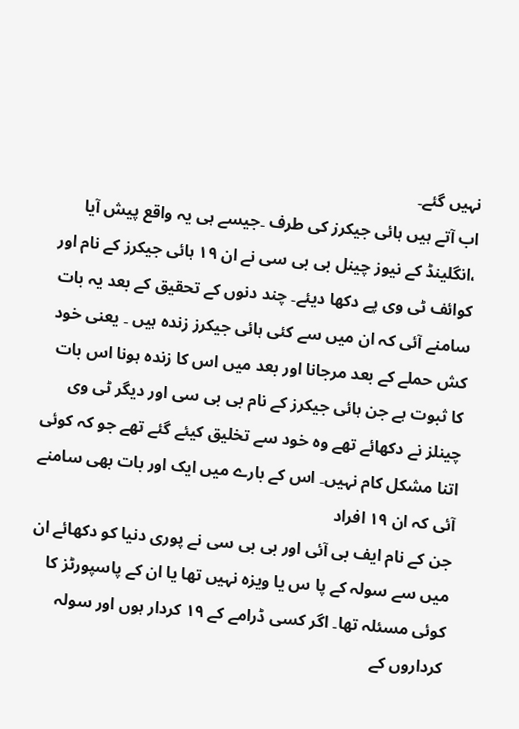نہیں گئے۔
اب آتے ہیں ہائی جیکرز کی طرف ۔جیسے ہی یہ واقع پیش آیا ،انگلینڈ کے نیوز چینل بی بی سی نے ان ۱۹ ہائی جیکرز کے نام اور کوائف ٹی وی پے دکھا دیئے۔ چند دنوں کے تحقیق کے بعد یہ بات سامنے آئی کہ ان میں سے کئی ہائی جیکرز زندہ ہیں ۔ یعنی خود کش حملے کے بعد مرجانا اور بعد میں اس کا زندہ ہونا اس بات کا ثبوت ہے جن ہائی جیکرز کے نام بی بی سی اور دیگر ٹی وی چینلز نے دکھائے تھے وہ خود سے تخلیق کیئے گئے تھے جو کہ کوئی اتنا مشکل کام نہیں۔ اس کے بارے میں ایک اور بات بھی سامنے آئی کہ ان ۱۹ افراد
جن کے نام ایف بی آئی اور بی بی سی نے پوری دنیا کو دکھائے ان میں سے سولہ کے پا س یا ویزہ نہیں تھا یا ان کے پاسپورٹز کا کوئی مسئلہ تھا۔ اگر کسی ڈرامے کے ۱۹ کردار ہوں اور سولہ کرداروں کے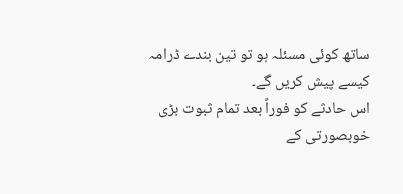ساتھ کوئی مسئلہ ہو تو تین بندے ڈرامہ کیسے پیش کریں گے۔
اس حادثے کو فوراً بعد تمام ثبوت بڑی خوبصورتی کے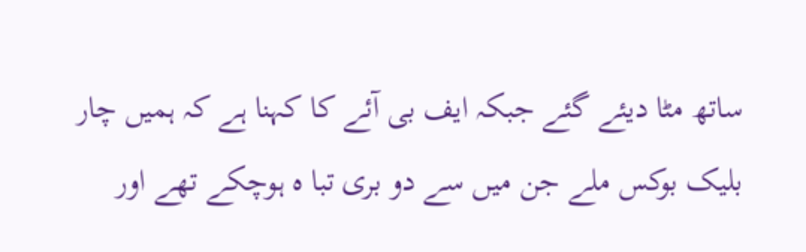ساتھ مٹا دیئے گئے جبکہ ایف بی آئے کا کہنا ہے کہ ہمیں چار بلیک بوکس ملے جن میں سے دو بری تبا ہ ہوچکے تھے اور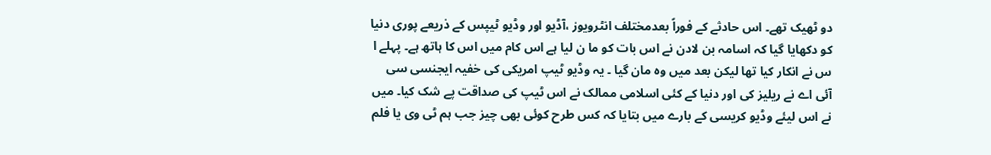دو ٹھیک تھے۔ اس حادثے کے فوراً بعدمختلف انٹرویوز ،آڈیو اور وڈیو ٹیپس کے ذریعے پوری دنیا کو دکھایا گیا کہ اسامہ بن لادن نے اس بات کو ما ن لیا ہے اس کام میں اس کا ہاتھ ہے۔ پہلے ا س نے انکار کیا تھا لیکن بعد میں وہ مان گیا ۔ یہ وڈیو ٹیپ امریکی کی خفیہ ایجنسی سی آئی اے نے ریلیز کی اور دنیا کے کئی اسلامی ممالک نے اس ٹیپ کی صداقت پے شک کیا۔ میں نے اس لیئے وڈیو کریسی کے بارے میں بتایا کہ کس طرح کوئی بھی چیز جب ہم ٹی وی یا فلم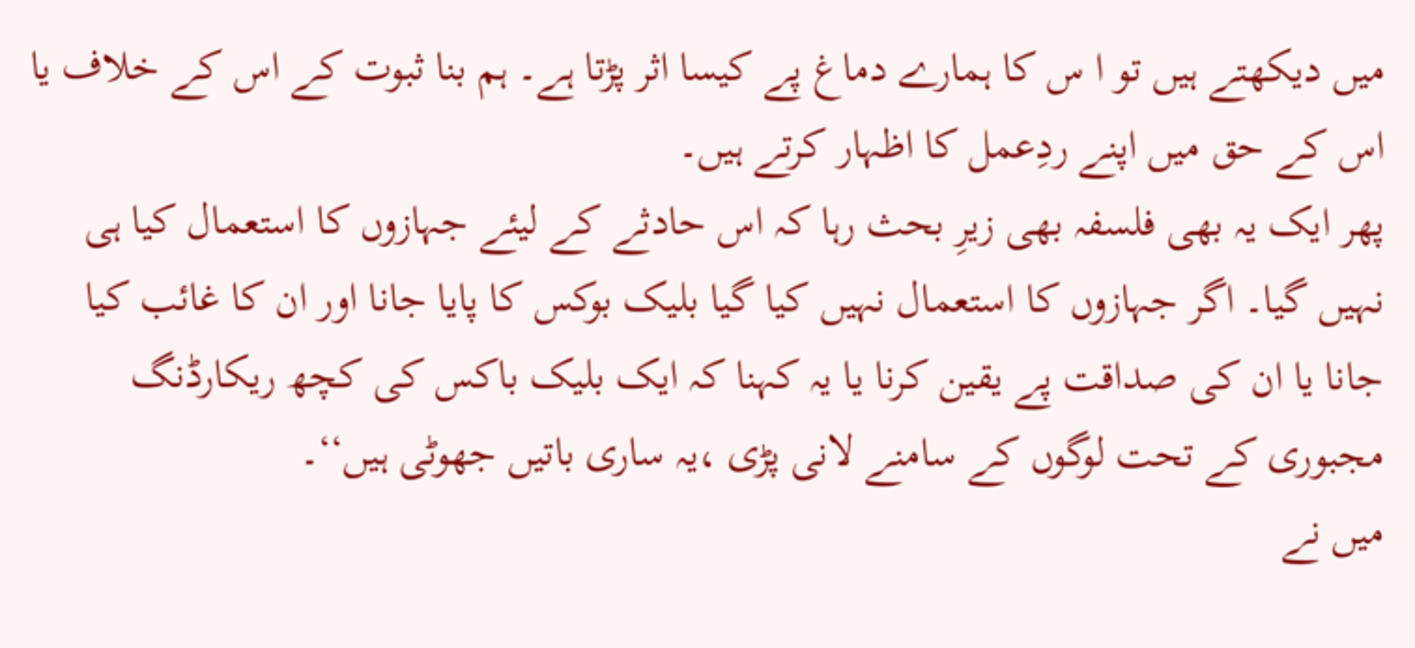میں دیکھتے ہیں تو ا س کا ہمارے دماغ پے کیسا اثر پڑتا ہے۔ ہم بنا ثبوت کے اس کے خلاف یا اس کے حق میں اپنے ردِعمل کا اظہار کرتے ہیں۔
پھر ایک یہ بھی فلسفہ بھی زیرِ بحث رہا کہ اس حادثے کے لیئے جہازوں کا استعمال کیا ہی نہیں گیا۔ اگر جہازوں کا استعمال نہیں کیا گیا بلیک بوکس کا پایا جانا اور ان کا غائب کیا جانا یا ان کی صداقت پے یقین کرنا یا یہ کہنا کہ ایک بلیک باکس کی کچھ ریکارڈنگ مجبوری کے تحت لوگوں کے سامنے لانی پڑی ،یہ ساری باتیں جھوٹی ہیں‘‘۔
میں نے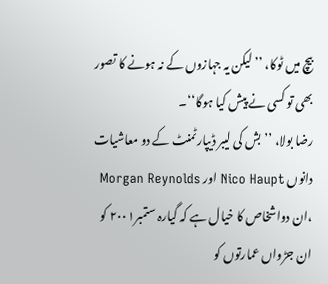بیچ میں ٹوکا، ’’لیکن یہ جہازوں کے نہ ہونے کا تصور بھی تو کسی نے پیش کیا ہوگا‘‘۔
رضا بولا، ’’بش کی لیبر ڈیپارٹمنٹ کے دو معاشیات دانوں Nico Haupt اور Morgan Reynolds ،ان دواشخاص کا خیال ہے کہ گیارہ ستمبر۲۰۰۱ کو ان جڑواں عمارتوں کو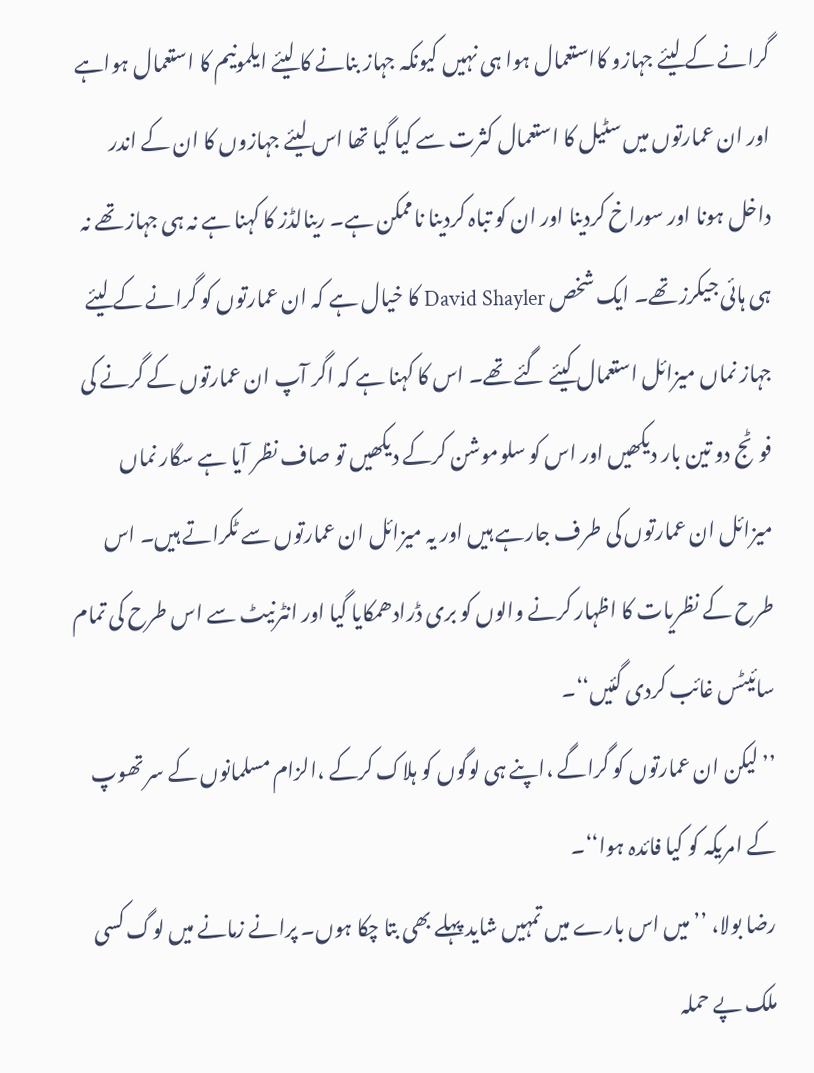گرانے کے لیئے جہازو کااستعمال ہوا ہی نہیں کیونکہ جہاز بنانے کا لیئے ایلمونیم کا استعمال ہواہے اور ان عمارتوں میں سٹیل کا استعمال کثرت سے کیا گیا تھا اس لیئے جہازوں کا ان کے اندر داخل ہونا اور سوراخ کردینا اور ان کو تباہ کردینا ناممکن ہے۔ رینالڈز کا کہنا ہے نہ ہی جہاز تھے نہ ہی ہائی جیکرز تھے۔ ایک شخص David Shayler کا خیال ہے کہ ان عمارتوں کو گرانے کے لیئے جہاز نماں میزائل استعمال کیئے گئے تھے۔ اس کا کہنا ہے کہ اگر آپ ان عمارتوں کے گرنے کی فوٹج دو تین بار دیکھیں اور اس کو سلوموشن کرکے دیکھیں تو صاف نظر آیا ہے سگار نماں میزائل ان عمارتوں کی طرف جارہے ہیں اور یہ میزائل ان عمارتوں سے ٹکراتے ہیں۔ اس طرح کے نظریات کا اظہار کرنے والوں کو بری ڈرادھمکایا گیا اور انٹرنیٹ سے اس طرح کی تمام سائیٹس غائب کردی گئیں‘‘۔
’’لیکن ان عمارتوں کو گراگے ،اپنے ہی لوگوں کو ہلاک کرکے ،الزام مسلمانوں کے سر تھوپ کے امریکہ کو کیا فائدہ ہوا‘‘۔
رضا بولا، ’’میں اس بارے میں تمہیں شاید پہلے بھی بتا چکا ہوں۔ پرانے زمانے میں لوگ کسی ملک پے حملہ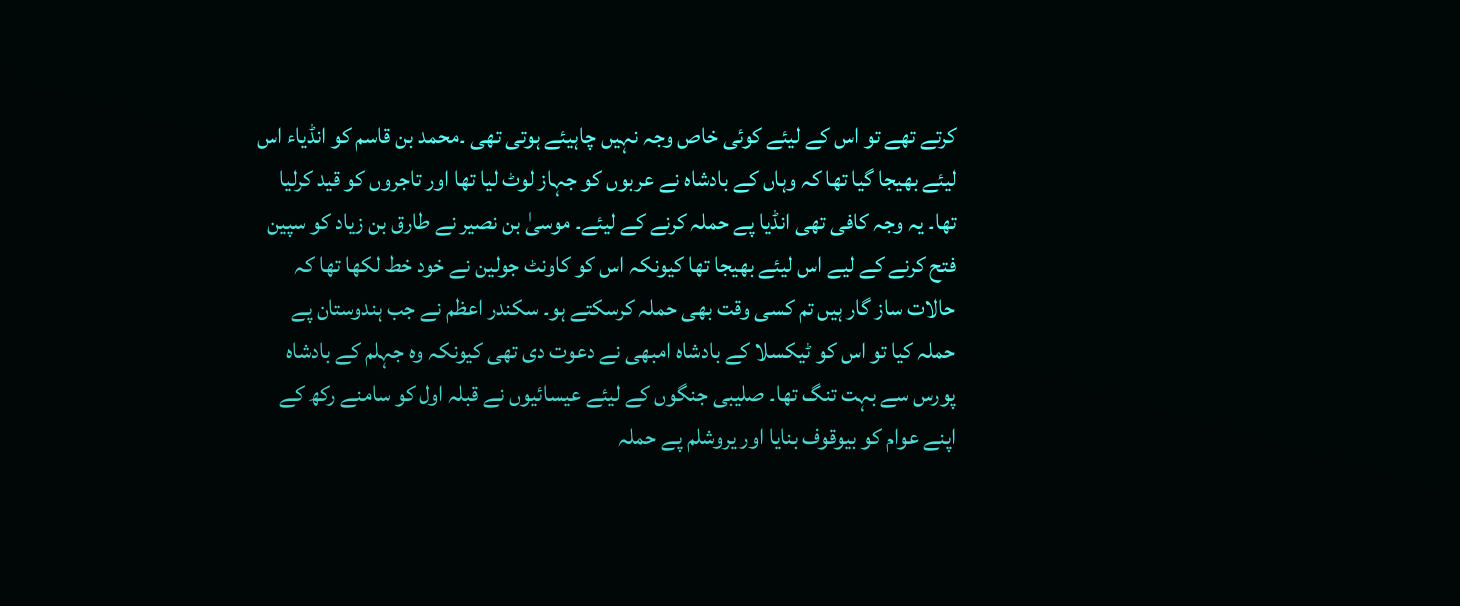کرتے تھے تو اس کے لیئے کوئی خاص وجہ نہیں چاہیئے ہوتی تھی ۔محمد بن قاسم کو انڈیاء اس لیئے بھیجا گیا تھا کہ وہاں کے بادشاہ نے عربوں کو جہاز لوٹ لیا تھا اور تاجروں کو قید کرلیا تھا۔ یہ وجہ کافی تھی انڈیا پے حملہ کرنے کے لیئے۔ موسیٰ بن نصیر نے طارق بن زیاد کو سپین فتح کرنے کے لیے اس لیئے بھیجا تھا کیونکہ اس کو کاونٹ جولین نے خود خط لکھا تھا کہ حالات ساز گار ہیں تم کسی وقت بھی حملہ کرسکتے ہو۔ سکندر اعظم نے جب ہندوستان پے حملہ کیا تو اس کو ٹیکسلا کے بادشاہ امبھی نے دعوت دی تھی کیونکہ وہ جہلم کے بادشاہ پورس سے بہت تنگ تھا۔ صلیبی جنگوں کے لیئے عیسائیوں نے قبلہ اول کو سامنے رکھ کے اپنے عوام کو بیوقوف بنایا اور یروشلم پے حملہ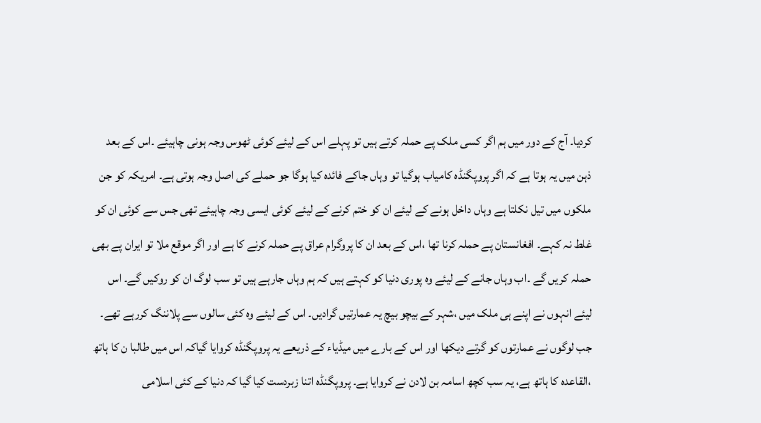کردیا۔ آج کے دور میں ہم اگر کسی ملک پے حملہ کرتے ہیں تو پہلے اس کے لیئے کوئی ٹھوس وجہ ہونی چاہیئے ۔اس کے بعد ذہن میں یہ ہوتا ہے کہ اگر پروپگنڈہ کامیاب ہوگیا تو وہاں جاکے فائدہ کیا ہوگا جو حملے کی اصل وجہ ہوتی ہے۔ امریکہ کو جن ملکوں میں تیل نکلتا ہے وہاں داخل ہونے کے لیئے ان کو ختم کرنے کے لیئے کوئی ایسی وجہ چاہیئے تھی جس سے کوئی ان کو غلط نہ کہے۔ افغانستان پے حملہ کرنا تھا ،اس کے بعد ان کا پروگرام عراق پے حملہ کرنے کا ہے اور اگر موقع ملا تو ایران پے بھی حملہ کریں گے ۔اب وہاں جانے کے لیئے وہ پوری دنیا کو کہتے ہیں کہ ہم وہاں جارہے ہیں تو سب لوگ ان کو روکیں گے۔ اس لیئے انہوں نے اپنے ہی ملک میں ،شہر کے بیچو بیچ یہ عمارتیں گرادیں۔ اس کے لیئے وہ کئی سالوں سے پلاننگ کررہے تھے۔ جب لوگوں نے عمارتوں کو گرتے دیکھا اور اس کے بارے میں میڈیاء کے ذریعے یہ پروپگنڈہ کروایا گیاکہ اس میں طالبا ن کا ہاتھ ،القاعدہ کا ہاتھ ہے، یہ سب کچھ اسامہ بن لادن نے کروایا ہے۔ پروپگنڈہ اتنا زبردست کیا گیا کہ دنیا کے کئی اسلامی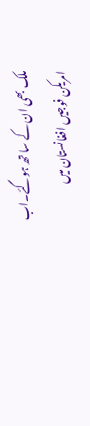ملک بھی ان کے سا تھ ہوگئے۔اب امریکن فوجیں افغانستان میں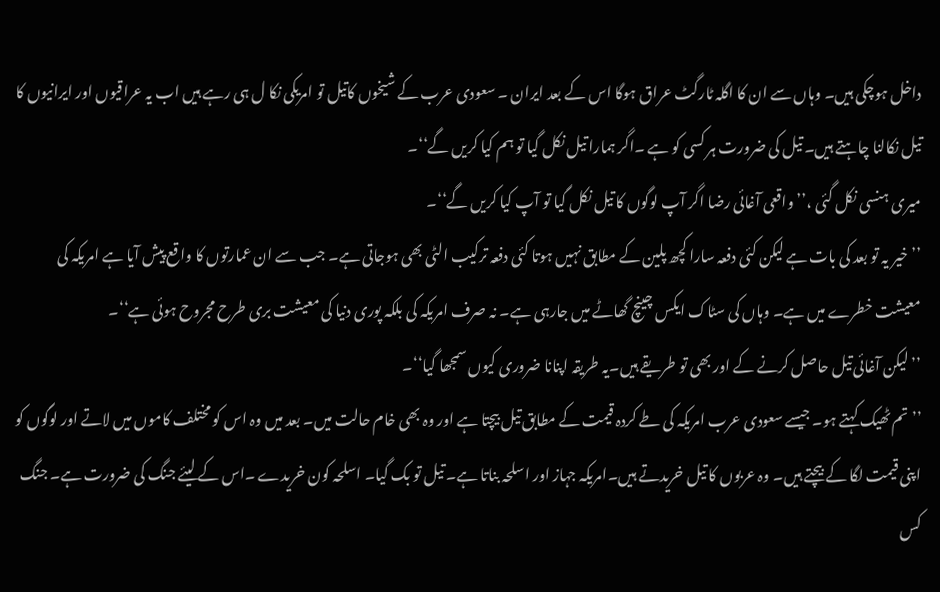داخل ہوچکی ہیں۔ وہاں سے ان کا اگلہ ٹارگٹ عراق ہوگا اس کے بعد ایران ۔ سعودی عرب کے شیخوں کاتیل تو امریکی نکا ل ہی رہے ہیں اب یہ عراقیوں اور ایرانیوں کا تیل نکالنا چاہتے ہیں۔ تیل کی ضرورت ہر کسی کو ہے ۔اگر ہمارا تیل نکل گیا تو ہم کیا کریں گے‘‘۔
میری ہنسی نکل گئی ،’’واقعی آغائی رضا اگر آپ لوگوں کا تیل نکل گیا تو آپ کیا کریں گے‘‘۔
’’خیر یہ تو بعد کی بات ہے لیکن کئی دفعہ سارا کچھ پلین کے مطابق نہیں ہوتا کئی دفعہ ترکیب الٹی بھی ہوجاتی ہے۔ جب سے ان عمارتوں کا واقع پیش آیا ہے امریکہ کی معیشت خطرے میں ہے۔ وہاں کی سٹاک ایکس چینچ گھاٹے میں جارہی ہے۔ نہ صرف امریکہ کی بلکہ پوری دنیا کی معیشت بری طرح مجروح ہوئی ہے‘‘۔
’’لیکن آغائی تیل حاصل کرنے کے اور بھی تو طریقے ہیں۔یہ طریقہ اپنانا ضروری کیوں سمجھا گیا‘‘۔
’’تم ٹھیک کہتے ہو۔ جیسے سعودی عرب امریکہ کی طے کردہ قیمت کے مطابق تیل بیچتا ہے اور وہ بھی خام حالت میں۔ بعد میں وہ اس کو مختلف کاموں میں لاتے اور لوگوں کو اپنی قیمت لگا کے بیچتے ہیں۔ وہ عربوں کا تیل خریدتے ہیں۔امریکہ جہاز اور اسلحہ بناتا ہے۔ تیل تو بک گیا۔ اسلحہ کون خریدے ۔اس کے لیئے جنگ کی ضرورت ہے۔ جنگ کس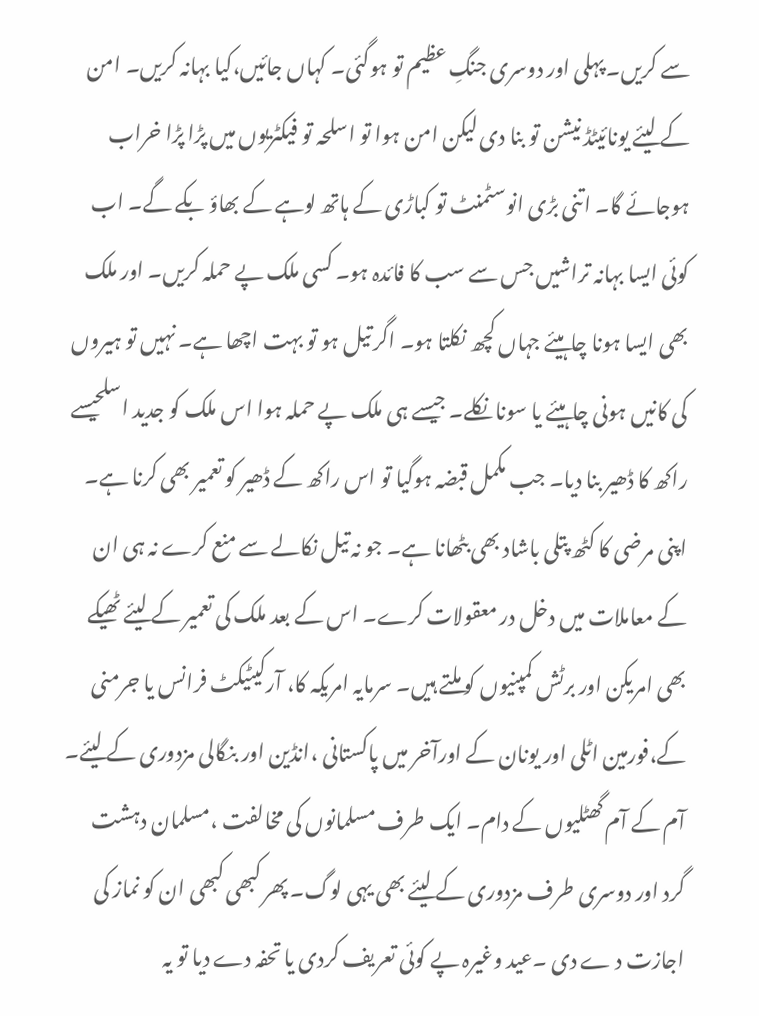سے کریں۔ پہلی اور دوسری جنگِ عظیم تو ہوگئی۔ کہاں جائیں،کیا بہانہ کریں۔ امن کے لیئے یونائیٹڈ نیشن تو بنا دی لیکن امن ہوا تو اسلحہ تو فیکٹریوں میں پڑا پڑا خراب ہوجائے گا۔ اتنی بڑی انوسٹمنٹ تو کباڑی کے ہاتھ لوہے کے بھاؤ بکے گے۔ اب کوئی ایسا بہانہ تراشیں جس سے سب کا فائدہ ہو۔ کسی ملک پے حملہ کریں۔ اور ملک بھی ایسا ہونا چاہیئے جہاں کچھ نکلتا ہو۔ اگر تیل ہو تو بہت اچھا ہے۔ نہیں تو ہیروں کی کانیں ہونی چاہیئے یا سونا نکلے۔ جیسے ہی ملک پے حملہ ہوا اس ملک کو جدید اسلحیسے راکھ کا ڈھیر بنا دیا۔ جب مکمل قبضہ ہوگیا تو اس راکھ کے ڈھیر کو تعمیر بھی کرنا ہے۔ اپنی مرضی کا کٹھ پتلی باشاد بھی بٹھانا ہے۔ جو نہ تیل نکالے سے منع کرے نہ ہی ان کے معاملات میں دخل در معقولات کرے۔ اس کے بعد ملک کی تعمیر کے لیئے ٹھیکے بھی امریکن اور برٹش کمپنیوں کو ملتے ہیں۔ سرمایہ امریکہ کا، آرکیٹیکٹ فرانس یا جرمنی کے،فورمین اٹلی اور یونان کے اورآخر میں پاکستانی ،انڈین اور بنگالی مزدوری کے لیئے۔ آم کے آم گھٹلیوں کے دام۔ ایک طرف مسلمانوں کی مخالفت ،مسلمان دہشت گرد اور دوسری طرف مزدوری کے لیئے بھی یہی لوگ۔ پھر کبھی کبھی ان کو نماز کی اجازت د ے دی ۔عید وغیرہ پے کوئی تعریف کردی یا تحفہ دے دیا تو یہ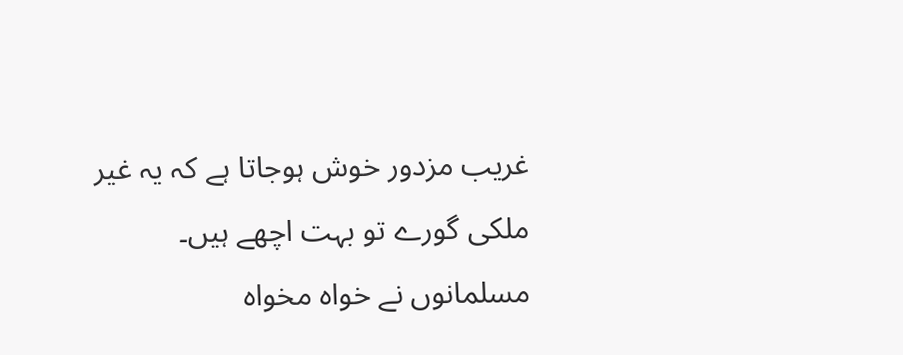غریب مزدور خوش ہوجاتا ہے کہ یہ غیر ملکی گورے تو بہت اچھے ہیں۔ مسلمانوں نے خواہ مخواہ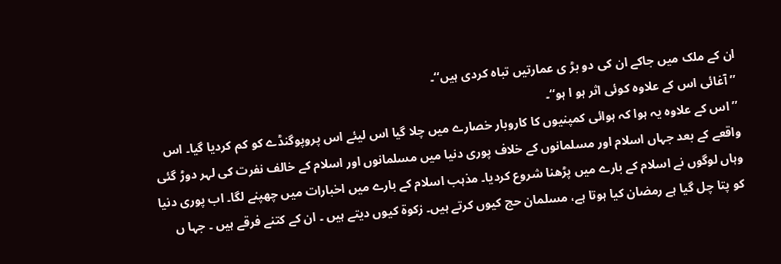ان کے ملک میں جاکے ان کی دو بڑ ی عمارتیں تباہ کردی ہیں‘‘۔
’’آغائی اس کے علاوہ کوئی اثر ہو ا ہو‘‘۔
’’اس کے علاوہ یہ ہوا کہ ہوائی کمپنیوں کا کاروبار خصارے میں چلا گیا اس لیئے اس پروپوگنڈے کو کم کردیا گیا۔ اس واقعے کے بعد جہاں اسلام اور مسلمانوں کے خلاف پوری دنیا میں مسلمانوں اور اسلام کے خالف نفرت کی لہر دوڑ گئی وہاں لوگوں نے اسلام کے بارے میں پڑھنا شروع کردیا۔ مذہب اسلام کے بارے میں اخبارات میں چھپنے لگا۔ اب پوری دنیا کو پتا چل گیا ہے رمضان کیا ہوتا ہے، مسلمان حج کیوں کرتے ہیں۔ زکوۃ کیوں دیتے ہیں ۔ ان کے کتنے فرقے ہیں ۔ جہا ں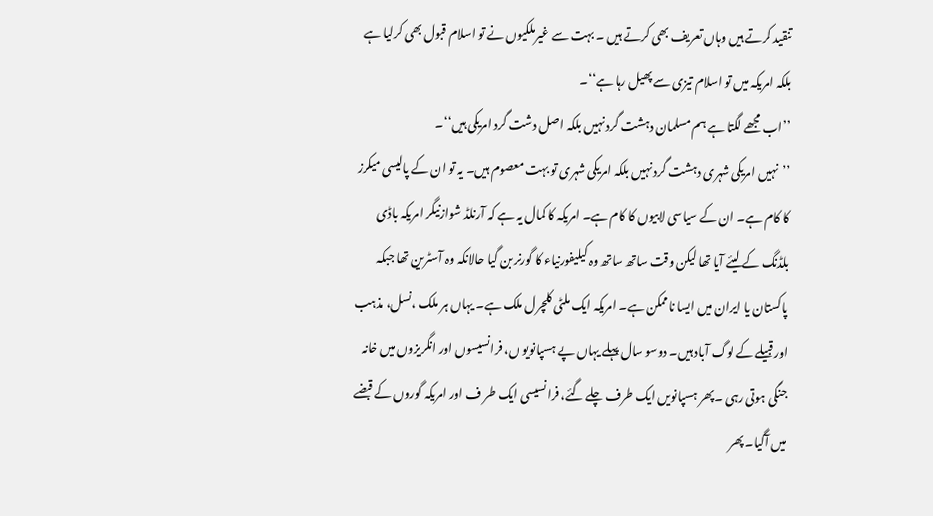تنقید کرتے ہیں وہاں تعریف بھی کرتے ہیں ۔ بہت سے غیرملکیوں نے تو اسلام قبول بھی کرلیا ہے بلکہ امریکہ میں تو اسلام تیزی سے پھیل رہا ہے‘‘۔
’’اب مجھے لگتا ہے ہم مسلمان دہشت گرد نہیں بلکہ اصل دشت گرد امریکی ہیں‘‘۔
’’نہیں امریکی شہری دہشت گرد نہیں بلکہ امریکی شہری تو بہت معصوم ہیں۔ یہ تو ان کے پالیسی میکرز کا کام ہے۔ ان کے سیاسی لابیوں کا کام ہے۔ امریکہ کا کمال یہ ہے کہ آرنلڈ شوازنیگر امریکہ باڈی بلڈنگ کے لیئے آیا تھا لیکن وقت ساتھ ساتھ وہ کیلیفورنیاء کا گورنر بن گیا حالانکہ وہ آسٹرین تھا جبکہ پاکستان یا ایران میں ایسا ناممکن ہے۔ امریکہ ایک ملٹی کلچرل ملک ہے۔ یہاں ہر ملک ،نسل، مذہب اور قبیلے کے لوگ آباد ہیں۔ دوسو سال پہلے یہاں پے ہسپانویو ں، فرانسیسوں اور انگریزوں میں خانہ جنگی ہوتی رہی ۔پھر ہسپانویں ایک طرف چلے گئے، فرانسیسی ایک طر ف اور امریکہ گوروں کے قبضے میں آگیا۔ پھر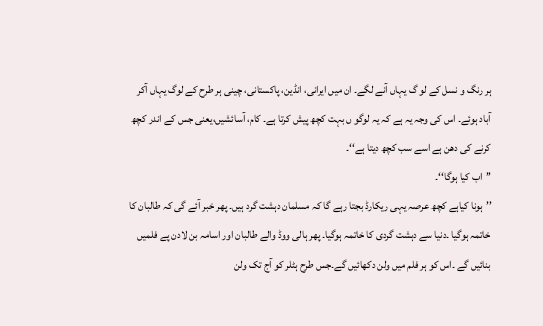ہر رنگ و نسل کے لو گ یہاں آنے لگے۔ ان میں ایرانی، انڈین، پاکستانی، چینی ہر طرح کے لوگ یہاں آکر آباد ہوئے۔ اس کی وجہ یہ ہے کہ یہ لوگو ں بہت کچھ پیش کرتا ہے۔ کام، آسائشیں،یعنی جس کے اندر کچھ کرنے کی دھن ہے اسے سب کچھ دیتا ہے‘‘۔
’’اب کیا ہوگا‘‘۔
’’ہونا کیاہے کچھ عرصہ یہی ریکارڈ بجتا رہے گا کہ مسلمان دہشت گرد ہیں۔ پھر خبر آئے گی کہ طالبان کا خاتمہ ہوگیا ۔دنیا سے دہشت گردی کا خاتمہ ہوگیا۔ پھر ہالی ووڈ والے طالبان اور اسامہ بن لادن پے فلمیں بنائیں گے ۔اس کو ہر فلم میں ولن دکھائیں گے۔جس طرح ہٹلر کو آج تک ولن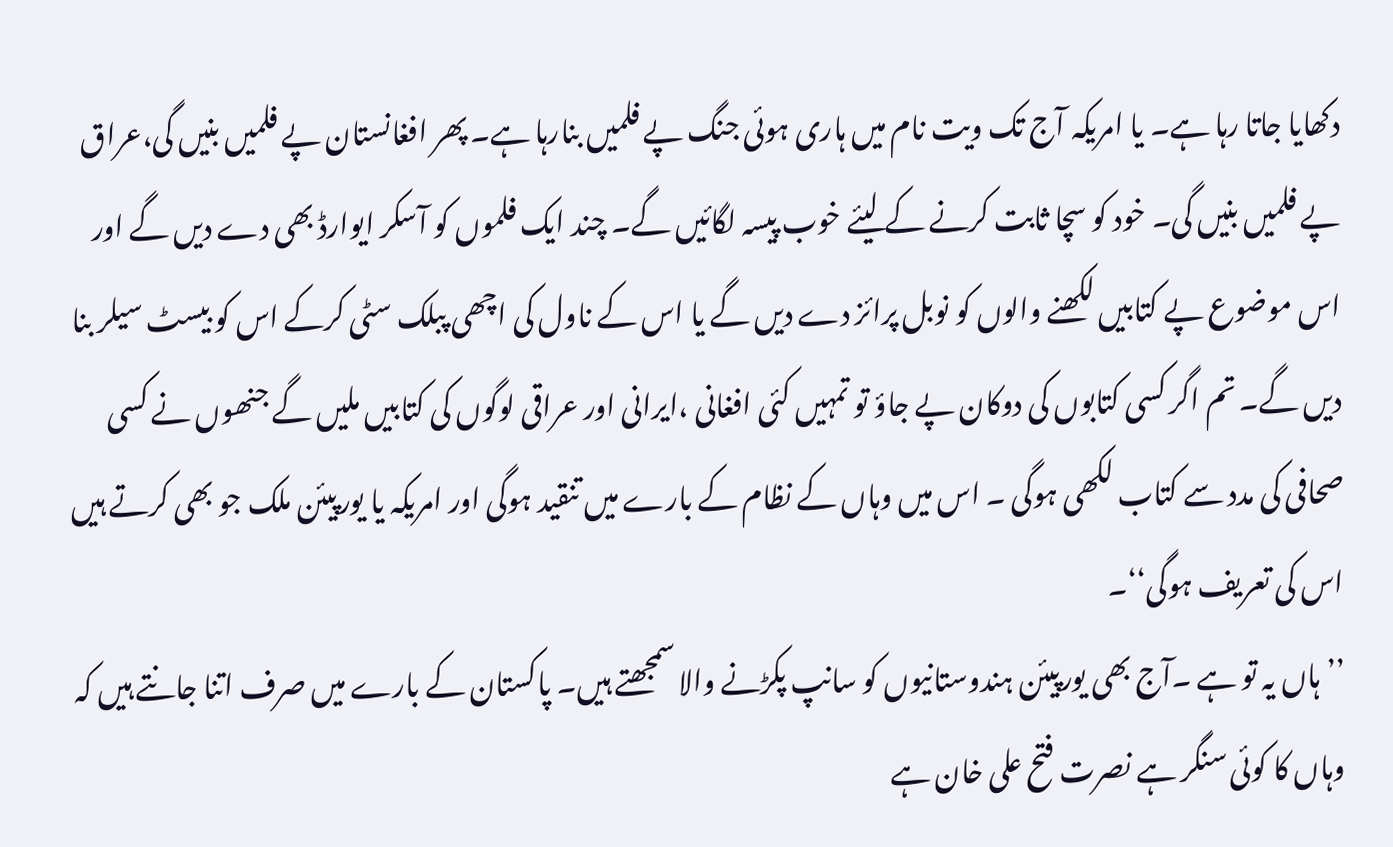دکھایا جاتا رہا ہے۔ یا امریکہ آج تک ویت نام میں ہاری ہوئی جنگ پے فلمیں بنارہا ہے۔ پھر افغانستان پے فلمیں بنیں گی،عراق پے فلمیں بنیں گی۔ خود کو سچا ثابت کرنے کے لیئے خوب پیسہ لگائیں گے۔ چند ایک فلموں کو آسکر ایوارڈ بھی دے دیں گے اور اس موضوع پے کتابیں لکھنے والوں کو نوبل پرائز دے دیں گے یا اس کے ناول کی اچھی پبلک سٹی کرکے اس کو بیسٹ سیلر بنا دیں گے۔ تم اگر کسی کتابوں کی دوکان پے جاؤ تو تمہیں کئی افغانی ،ایرانی اور عراقی لوگوں کی کتابیں ملیں گے جنھوں نے کسی صحافی کی مدد سے کتاب لکھی ہوگی ۔ اس میں وہاں کے نظام کے بارے میں تنقید ہوگی اور امریکہ یا یورپیئن ملک جو بھی کرتے ہیں اس کی تعریف ہوگی‘‘۔
’’ہاں یہ تو ہے ۔آج بھی یورپیئن ہندوستانیوں کو سانپ پکڑنے والا سمجھتے ہیں۔ پاکستان کے بارے میں صرف اتنا جانتے ہیں کہ وہاں کا کوئی سنگر ہے نصرت فتح علی خان ہے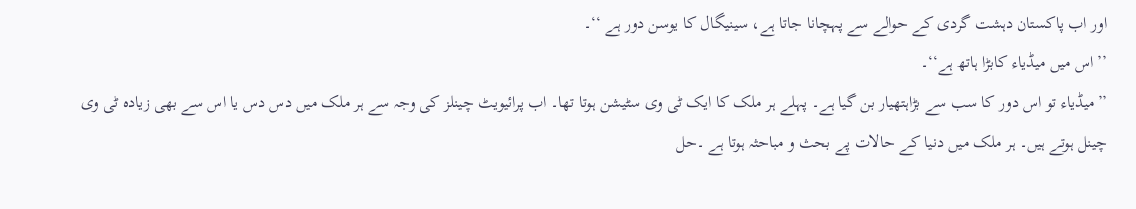اور اب پاکستان دہشت گردی کے حوالے سے پہچانا جاتا ہے، سینیگال کا یوسن دور ہے ‘‘۔
’’اس میں میڈیاء کابڑا ہاتھ ہے‘‘۔
’’میڈیاء تو اس دور کا سب سے بڑاہتھیار بن گیا ہے۔ پہلے ہر ملک کا ایک ٹی وی سٹیشن ہوتا تھا۔ اب پرائیویٹ چینلز کی وجہ سے ہر ملک میں دس دس یا اس سے بھی زیادہ ٹی وی چینل ہوتے ہیں۔ ہر ملک میں دنیا کے حالات پے بحث و مباحثہ ہوتا ہے ۔حل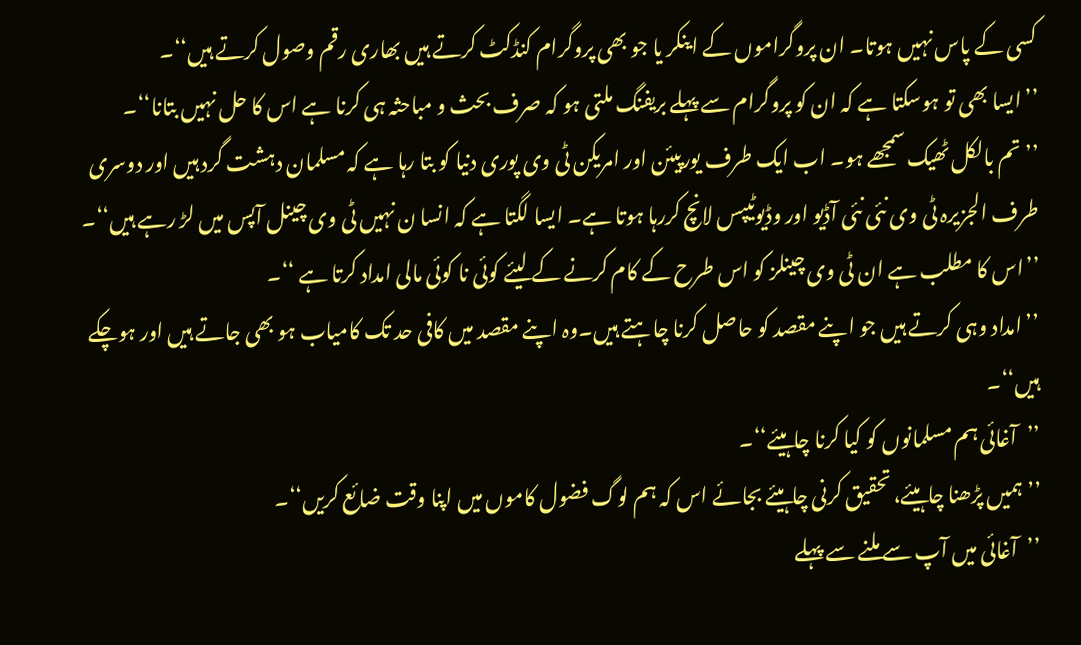کسی کے پاس نہیں ہوتا۔ ان پروگراموں کے اینکر یا جو بھی پروگرام کنڈکٹ کرتے ہیں بھاری رقم وصول کرتے ہیں‘‘۔
’’ایسا بھی تو ہوسکتا ہے کہ ان کو پروگرام سے پہلے بریفنگ ملتی ہو کہ صرف بحث و مباحثہ ہی کرنا ہے اس کا حل نہیں بتانا‘‘۔
’’تم بالکل ٹھیک سمجھے ہو۔ اب ایک طرف یورپیئن اور امریکن ٹی وی پوری دنیا کو بتا رہا ہے کہ مسلمان دہشت گرد ہیں اور دوسری طرف الجزیرہ ٹی وی نئی نئی آڈیو اور وڈیوٹیپس لانچ کررہا ہوتا ہے۔ ایسا لگتا ہے کہ انسا ن نہیں ٹی وی چینل آپس میں لڑ رہے ہیں‘‘۔
’’اس کا مطلب ہے ان ٹی وی چینلز کو اس طرح کے کام کرنے کے لیئے کوئی نا کوئی مالی امداد کرتا ہے ‘‘۔
’’امداد وہی کرتے ہیں جو اپنے مقصد کو حاصل کرنا چاہتے ہیں۔وہ اپنے مقصد میں کافی حد تک کامیاب ہو بھی جاتے ہیں اور ہوچکے ہیں‘‘۔
’’آغائی ہم مسلمانوں کو کیا کرنا چاہیئے‘‘۔
’’ہمیں پڑھنا چاہیئے، تحقیق کرنی چاہیئے بجائے اس کہ ہم لوگ فضول کاموں میں اپنا وقت ضائع کریں‘‘۔
’’آغائی میں آپ سے ملنے سے پہلے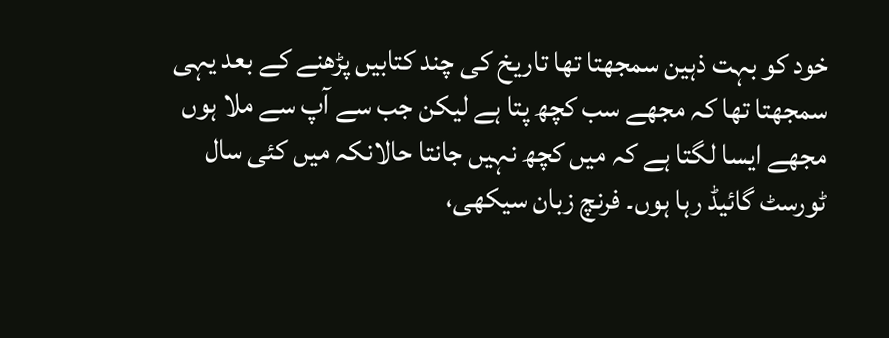خود کو بہت ذہین سمجھتا تھا تاریخ کی چند کتابیں پڑھنے کے بعد یہی سمجھتا تھا کہ مجھے سب کچھ پتا ہے لیکن جب سے آپ سے ملا ہوں مجھے ایسا لگتا ہے کہ میں کچھ نہیں جانتا حالانکہ میں کئی سال ٹورسٹ گائیڈ رہا ہوں۔ فرنچ زبان سیکھی،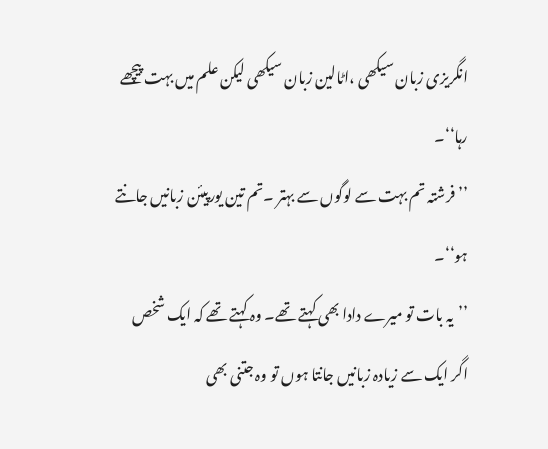انگریزی زبان سیکھی ،اٹالین زبان سیکھی لیکن علم میں بہت پیچھے رہا‘‘۔
’’فرشتہ تم بہت سے لوگوں سے بہتر ۔تم تین یورپیئن زبانیں جانتے ہو‘‘۔
’’یہ بات تو میرے دادا بھی کہتے تھے۔ وہ کہتے تھے کہ ایک شخص اگر ایک سے زیادہ زبانیں جانتا ہوں تو وہ جتنی بھی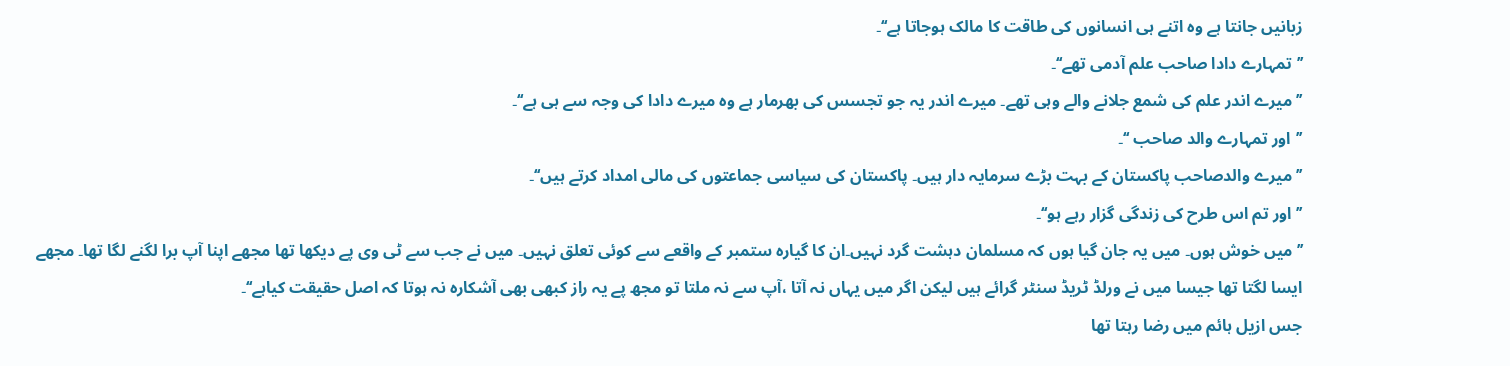زبانیں جانتا ہے وہ اتنے ہی انسانوں کی طاقت کا مالک ہوجاتا ہے‘‘۔
’’تمہارے دادا صاحب علم آدمی تھے‘‘۔
’’میرے اندر علم کی شمع جلانے والے وہی تھے۔ میرے اندر یہ جو تجسس کی بھرمار ہے وہ میرے دادا کی وجہ سے ہی ہے‘‘۔
’’اور تمہارے والد صاحب ‘‘۔
’’میرے والدصاحب پاکستان کے بہت بڑے سرمایہ دار ہیں۔ پاکستان کی سیاسی جماعتوں کی مالی امداد کرتے ہیں‘‘۔
’’اور تم اس طرح کی زندگی گزار رہے ہو‘‘۔
’’میں خوش ہوں۔ میں یہ جان گیا ہوں کہ مسلمان دہشت گرد نہیں۔ان کا گیارہ ستمبر کے واقعے سے کوئی تعلق نہیں۔ میں نے جب سے ٹی وی پے دیکھا تھا مجھے اپنا آپ برا لگنے لگا تھا۔ مجھے ایسا لگتا تھا جیسا میں نے ورلڈ ٹریڈ سنٹر گرائے ہیں لیکن اگر میں یہاں نہ آتا ،آپ سے نہ ملتا تو مجھ پے یہ راز کبھی بھی آشکارہ نہ ہوتا کہ اصل حقیقت کیاہے‘‘۔
جس ازیل ہائم میں رضا رہتا تھا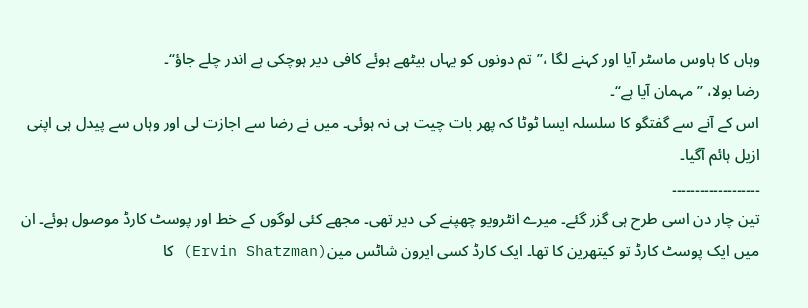وہاں کا ہاوس ماسٹر آیا اور کہنے لگا ،’’تم دونوں کو یہاں بیٹھے ہوئے کافی دیر ہوچکی ہے اندر چلے جاؤ‘‘۔
رضا بولا، ’’مہمان آیا ہے‘‘۔
اس کے آنے سے گفتگو کا سلسلہ ایسا ٹوٹا کہ پھر بات چیت ہی نہ ہوئی۔ میں نے رضا سے اجازت لی اور وہاں سے پیدل ہی اپنی ازیل ہائم آگیا۔
۔۔۔۔۔۔۔۔۔۔۔۔۔۔۔۔۔۔۔
تین چار دن اسی طرح ہی گزر گئے۔ میرے انٹرویو چھپنے کی دیر تھی۔ مجھے کئی لوگوں کے خط اور پوسٹ کارڈ موصول ہوئے۔ ان میں ایک پوسٹ کارڈ تو کیتھرین کا تھا۔ ایک کارڈ کسی ایرون شاٹس مین(Ervin Shatzman) کا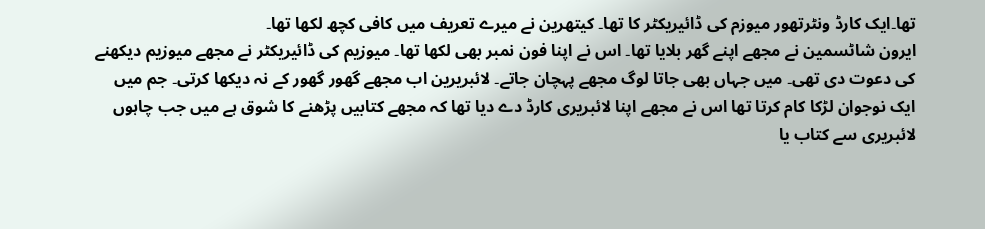تھا۔ایک کارڈ ونٹرتھور میوزم کی ڈائیریکٹر کا تھا۔ کیتھرین نے میرے تعریف میں کافی کچھ لکھا تھا۔
ایرون شاٹسمین نے مجھے اپنے گھر بلایا تھا۔ اس نے اپنا فون نمبر بھی لکھا تھا۔ میوزیم کی ڈائیریکٹر نے مجھے میوزیم دیکھنے کی دعوت دی تھی۔ میں جہاں بھی جاتا لوگ مجھے پہچان جاتے۔ لائبریرین اب مجھے گھور گھور کے نہ دیکھا کرتی۔ جم میں ایک نوجوان لڑکا کام کرتا تھا اس نے مجھے اپنا لائبریری کارڈ دے دیا تھا کہ مجھے کتابیں پڑھنے کا شوق ہے میں جب چاہوں لائبریری سے کتاب یا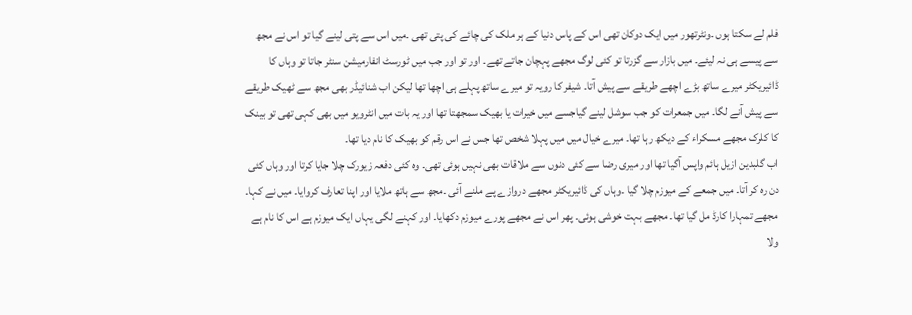فلم لے سکتا ہوں ۔ونٹرتھور میں ایک دوکان تھی اس کے پاس دنیا کے ہر ملک کی چائے کی پتی تھی ۔میں اس سے پتی لینے گیا تو اس نے مجھ سے پیسے ہی نہ لیئے۔ میں بازار سے گزرتا تو کئی لوگ مجھے پہچان جاتے تھے۔ اور تو اور جب میں ٹورسٹ انفارمیشن سنٹر جاتا تو وہاں کا ڈائیریکٹر میرے ساتھ بڑے اچھے طریقے سے پیش آتا۔ شیفر کا رویہ تو میرے ساتھ پہلے ہی اچھا تھا لیکن اب شنائیڈر بھی مجھ سے ٹھیک طریقے سے پیش آنے لگا۔ میں جمعرات کو جب سوشل لینے گیاجسے میں خیرات یا بھیک سمجھتا تھا اور یہ بات میں انٹرویو میں بھی کہی تھی تو بینک کا کلرک مجھے مسکراء کے دیکھ رہا تھا۔ میرے خیال میں میں پہلا شخص تھا جس نے اس رقم کو بھیک کا نام دیا تھا۔
اب گلبدین ازیل ہائم واپس آگیا تھا اور میری رضا سے کئی دنوں سے ملاقات بھی نہیں ہوئی تھی۔ وہ کئی دفعہ زیورک چلا جایا کرتا اور وہاں کئی دن رہ کر آتا۔ میں جمعے کے میوزم چلا گیا ۔وہاں کی ڈائیریکٹر مجھے دروازے پے ملنے آئی ۔مجھ سے ہاتھ ملایا اور اپنا تعارف کروایا۔ میں نے کہا۔ مجھے تمہارا کارڈ مل گیا تھا۔ مجھے بہت خوشی ہوئی۔ پھر اس نے مجھے پورے میوزم دکھایا۔ اور کہنے لگی یہاں ایک میوزم ہے اس کا نام ہے ولا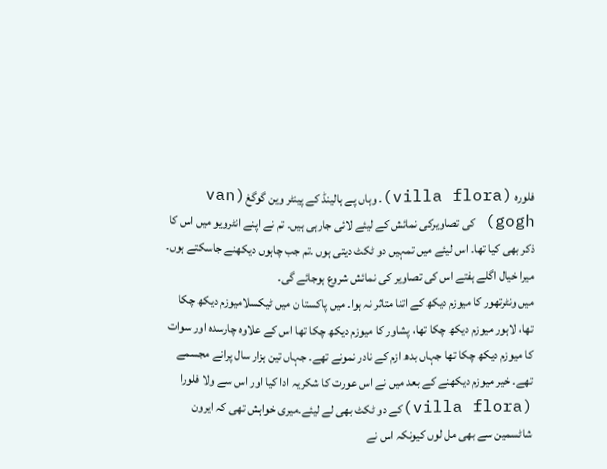فلورہ (villa flora)۔ وہاں پے ہالینڈ کے پینٹر وین گوگغ(van gogh) کی تصاویرکی نمائش کے لیئے لائی جارہی ہیں۔ تم نے اپنے انٹرویو میں اس کا ذکر بھی کیا تھا۔ اس لیئے میں تمہیں دو ٹکٹ دیتی ہوں ۔تم جب چاہوں دیکھنے جاسکتے ہوں۔ میرا خیال اگلے ہفتے اس کی تصاویر کی نمائش شروع ہوجائے گی۔
میں ونٹرتھور کا میوزم دیکھ کے اتنا متاثر نہ ہوا۔ میں پاکستا ن میں ٹیکسلامیوزم دیکھ چکا تھا، لاہور میوزم دیکھ چکا تھا، پشاور کا میوزم دیکھ چکا تھا اس کے علاوہ چارسدہ اور سوات کا میوزم دیکھ چکا تھا جہاں بدھ ازم کے نادر نمونے تھے۔ جہاں تین ہزار سال پرانے مجسمے تھے۔ خیر میوزم دیکھنے کے بعد میں نے اس عورت کا شکریہ ادا کیا اور اس سے ولا فلورا (villa flora)کے دو ٹکٹ بھی لے لیئے۔میری خواہش تھی کہ ایرون شاٹسمین سے بھی مل لوں کیونکہ اس نے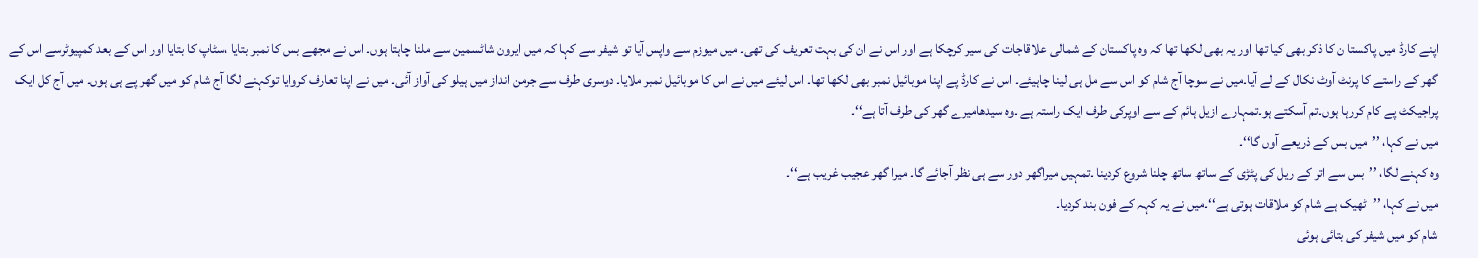اپنے کارڈ میں پاکستا ن کا ذکر بھی کیا تھا اور یہ بھی لکھا تھا کہ وہ پاکستان کے شمالی علاقاجات کی سیر کرچکا ہے اور اس نے ان کی بہت تعریف کی تھی۔ میں میوزم سے واپس آیا تو شیفر سے کہا کہ میں ایرون شاٹسمین سے ملنا چاہتا ہوں۔ اس نے مجھے بس کا نمبر بتایا ،سٹاپ کا بتایا اور اس کے بعد کمپیوٹرسے اس کے گھر کے راستے کا پرنٹ آوٹ نکال کے لے آیا۔میں نے سوچا آج شام کو اس سے مل ہی لینا چاہیئے۔ اس نے کارڈ پے اپنا موبائیل نمبر بھی لکھا تھا۔ اس لیئے میں نے اس کا موبائیل نمبر ملایا۔ دوسری طرف سے جرمن انداز میں ہیلو کی آواز آئی۔ میں نے اپنا تعارف کروایا توکہنے لگا آج شام کو میں گھر پے ہی ہوں۔ میں آج کل ایک پراجیکٹ پے کام کررہا ہوں۔تم آسکتے ہو۔تمہارے ازیل ہائم کے سے اوپرکی طرف ایک راستہ ہے ۔وہ سیدھامیرے گھر کی طرف آتا ہے‘‘۔
میں نے کہا، ’’میں بس کے ذریعے آوں گا‘‘۔
وہ کہنے لگا، ’’بس سے اتر کے ریل کی پٹڑی کے ساتھ ساتھ چلنا شروع کردینا ۔تمہیں میراگھر دور سے ہی نظر آجائے گا۔ میرا گھر عجیب غریب ہے‘‘۔
میں نے کہا، ’’ٹھیک ہے شام کو ملاقات ہوتی ہے‘‘۔میں نے یہ کہہ کے فون بند کردیا۔
شام کو میں شیفر کی بتائی ہوئی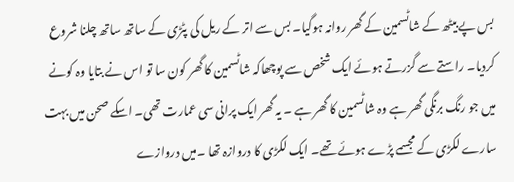بس پے بیٹھ کے شاٹسمین کے گھر روانہ ہوگیا۔ بس سے اتر کے ریل کی پٹڑی کے ساتھ ساتھ چلنا شروع کردیا۔ راستے سے گزرتے ہوئے ایک شخص سے پوچھاکہ شاٹسمین کا گھر کون سا تو اس نے بتایا وہ کونے میں جو رنگ برنگی گھر ہے وہ شاٹسمین کا گھر ہے ۔ یہ گھر ایک پرانی سی عمارت تھی۔ اسکے صحن میں بہت سارے لکڑی کے مجسمے پڑے ہوئے تھے۔ ایک لکڑی کا دروازہ تھا ۔میں دروازے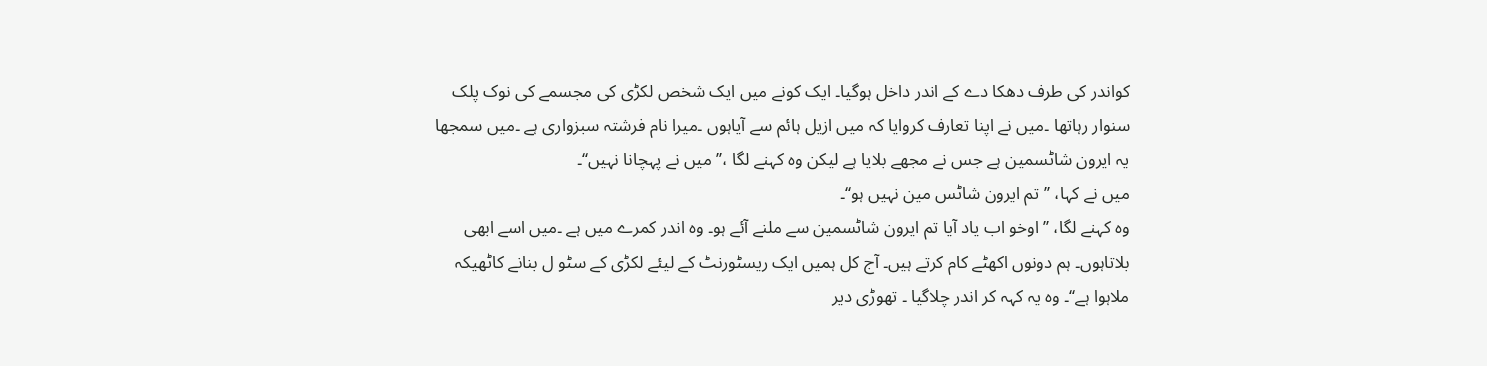کواندر کی طرف دھکا دے کے اندر داخل ہوگیا۔ ایک کونے میں ایک شخص لکڑی کی مجسمے کی نوک پلک سنوار رہاتھا ۔میں نے اپنا تعارف کروایا کہ میں ازیل ہائم سے آیاہوں ۔میرا نام فرشتہ سبزواری ہے ۔میں سمجھا یہ ایرون شاٹسمین ہے جس نے مجھے بلایا ہے لیکن وہ کہنے لگا ،’’میں نے پہچانا نہیں‘‘۔
میں نے کہا، ’’تم ایرون شاٹس مین نہیں ہو‘‘۔
وہ کہنے لگا، ’’اوخو اب یاد آیا تم ایرون شاٹسمین سے ملنے آئے ہو۔ وہ اندر کمرے میں ہے ۔میں اسے ابھی بلاتاہوں۔ ہم دونوں اکھٹے کام کرتے ہیں۔ آج کل ہمیں ایک ریسٹورنٹ کے لیئے لکڑی کے سٹو ل بنانے کاٹھیکہ ملاہوا ہے‘‘۔ وہ یہ کہہ کر اندر چلاگیا ۔ تھوڑی دیر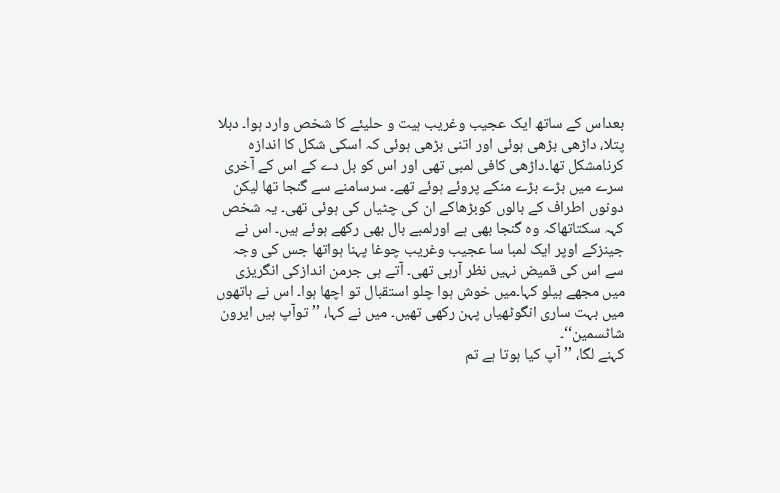بعداس کے ساتھ ایک عجیب وغریب ہیت و حلیئے کا شخص وارد ہوا۔ دبلا پتلا، داڑھی بڑھی ہوئی اور اتنی بڑھی ہوئی کہ اسکی شکل کا اندازہ کرنامشکل تھا۔داڑھی کافی لمبی تھی اور اس کو بل دے کے اس کے آخری سرے میں بڑے بڑے منکے پروئے ہوئے تھے۔ سرسامنے سے گنجا تھا لیکن دونوں اطراف کے بالوں کوبڑھاکے ان کی چٹیاں کی ہوئی تھی۔ یہ شخص کہہ سکتاتھاکہ وہ گنجا بھی ہے اورلمبے بال بھی رکھے ہوئے ہیں۔ اس نے جینزکے اوپر ایک لمبا سا عجیب وغریب چوغا پہنا ہواتھا جس کی وجہ سے اس کی قمیض نہیں نظر آرہی تھی۔ آتے ہی جرمن اندازکی انگریزی میں مجھے ہیلو کہا۔میں خوش ہوا چلو استقبال تو اچھا ہوا۔ اس نے ہاتھوں میں بہت ساری انگوٹھیاں پہن رکھی تھیں۔ میں نے کہا، ’’توآپ ہیں ایرون شاٹسمین‘‘۔
کہنے لگا، ’’آپ کیا ہوتا ہے تم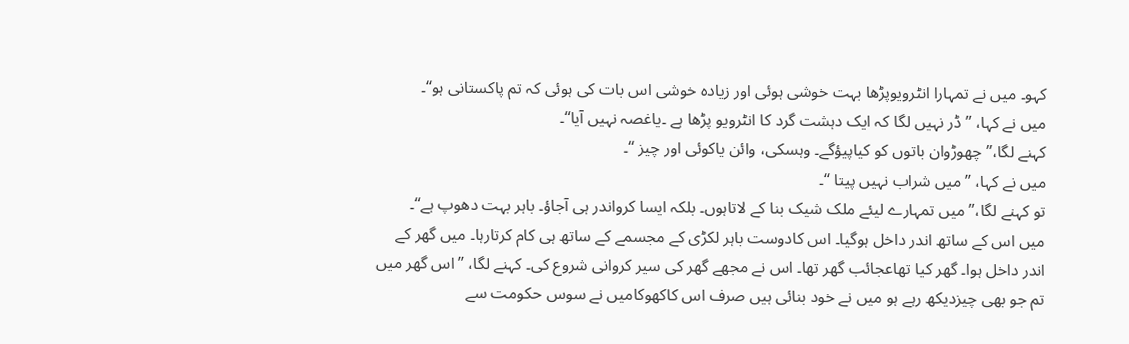کہو۔ میں نے تمہارا انٹرویوپڑھا بہت خوشی ہوئی اور زیادہ خوشی اس بات کی ہوئی کہ تم پاکستانی ہو‘‘۔
میں نے کہا، ’’ڈر نہیں لگا کہ ایک دہشت گرد کا انٹرویو پڑھا ہے ۔یاغصہ نہیں آیا‘‘۔
کہنے لگا،’’چھوڑوان باتوں کو کیاپیؤگے۔ وہسکی، وائن یاکوئی اور چیز ‘‘۔
میں نے کہا، ’’میں شراب نہیں پیتا ‘‘۔
تو کہنے لگا،’’میں تمہارے لیئے ملک شیک بنا کے لاتاہوں۔ بلکہ ایسا کرواندر ہی آجاؤ۔ باہر بہت دھوپ ہے‘‘۔
میں اس کے ساتھ اندر داخل ہوگیا۔ اس کادوست باہر لکڑی کے مجسمے کے ساتھ ہی کام کرتارہا۔ میں گھر کے اندر داخل ہوا۔ گھر کیا تھاعجائب گھر تھا۔ اس نے مجھے گھر کی سیر کروانی شروع کی۔ کہنے لگا، ’’اس گھر میں تم جو بھی چیزدیکھ رہے ہو میں نے خود بنائی ہیں صرف اس کاکھوکامیں نے سوس حکومت سے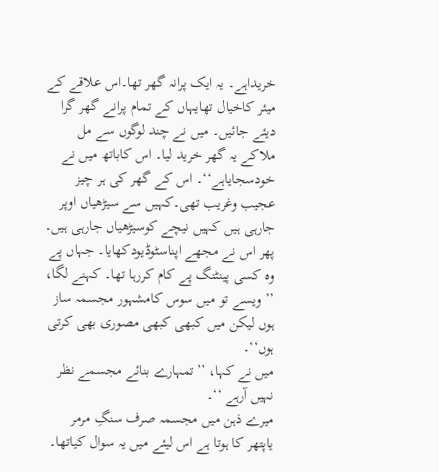خریداہے۔ یہ ایک پرانہ گھر تھا۔اس علاقے کے میئر کاخیال تھایہاں کے تمام پرانے گھر گرا دیئے جائیں۔ میں نے چند لوگوں سے مل ملاکے یہ گھر خرید لیا۔ اس کاباتھ میں نے خودسجایاہے‘‘۔ اس کے گھر کی ہر چیز عجیب وغریب تھی۔کہیں سے سیڑھیاں اوپر جارہی ہیں کہیں نیچے کوسیڑھیاں جارہی ہیں۔ پھر اس نے مجھے اپناسٹوڈیودکھایا۔ جہاں پے وہ کسی پینٹنگ پے کام کررہا تھا۔ کہنے لگا، ’’ویسے تو میں سوس کامشہور مجسمہ ساز ہوں لیکن میں کبھی کبھی مصوری بھی کرتی ہوں‘‘۔
میں نے کہا، ’’تمہارے بنائے مجسمے نظر نہیں آرہے ‘‘۔
میرے ذہن میں مجسمہ صرف سنگِ مرمر یاپتھر کا ہوتا ہے اس لیئے میں یہ سوال کیاتھا۔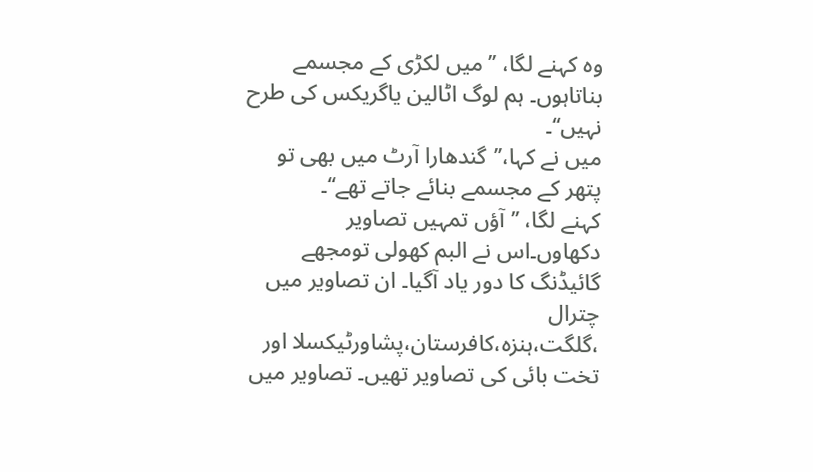وہ کہنے لگا، ’’میں لکڑی کے مجسمے بناتاہوں۔ ہم لوگ اٹالین یاگریکس کی طرح نہیں‘‘۔
میں نے کہا،’’گندھارا آرٹ میں بھی تو پتھر کے مجسمے بنائے جاتے تھے‘‘۔
کہنے لگا، ’’آؤں تمہیں تصاویر دکھاوں۔اس نے البم کھولی تومجھے گائیڈنگ کا دور یاد آگیا۔ ان تصاویر میں چترال ،گلگت،ہنزہ،کافرستان،پشاورٹیکسلا اور تخت بائی کی تصاویر تھیں۔ تصاویر میں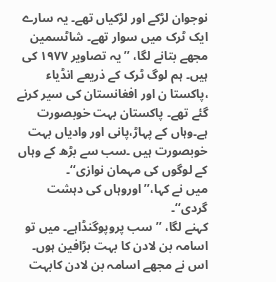نوجوان لڑکے اور لڑکیاں تھے۔ یہ سارے ایک ٹرک میں سوار تھے۔ شاٹسمین مجھے بتانے لگا، ’’یہ تصاویر ۱۹۷۷ کی ہیں۔ ہم لوگ ٹرک کے ذریعے انڈیاء ،پاکستا ن اور افغانستان کی سیر کرنے گئے تھے۔ پاکستان بہت خوبصورت ہے۔وہاں کے پہاڑ،پانی اور وادیاں بہت خوبصورت ہیں ۔سب سے بڑھ کے وہاں کے لوگوں کی مہمان نوازی‘‘۔
میں نے کہا،’’اوروہاں کی دہشت گردی‘‘۔
کہنے لگا، ’’سب پروپوگنڈاہے۔ میں تو اسامہ بن لادن کا بہت بڑافین ہوں۔ اس نے مجھے اسامہ بن لادن کابہت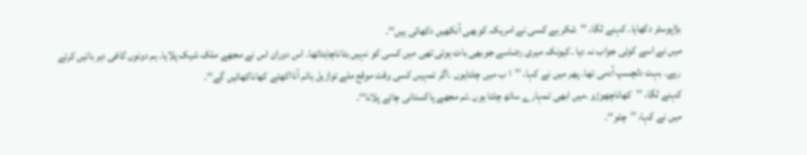بڑاپوسٹر دکھایا۔ کہنے لگا، ’’شکر ہے کسی نے امریکہ کوبھی آنکھیں دکھائی ہیں‘‘۔
میں نے اسے کوئی جواب نہ دیا ۔کیونکہ میری رضاسے جوبھی بات ہوئی تھی میں کسی کو نہیں بتاناچاہتاتھا۔ اس دوران اس نے مجھے ملک شیک پلایا۔ ہم دونوں کافی دیر باتیں کرتے رہے۔ بہت دلچسپ آدمی تھا۔ پھر میں نے کہا، ’’ا ب میں چلتاہوں ۔اگر تمہیں کسی وقت موقع ملے توازیل ہائم آنااکھٹے کھاناکھائیں گے‘‘۔
کہنے لگا، ’’کھاناچھوڑو ۔میں ابھی تمہارے ساتھ چلتا ہوں ۔تم مجھے پاکستانی چائے پلانا‘‘۔
میں نے کہا، ’’چلو‘‘۔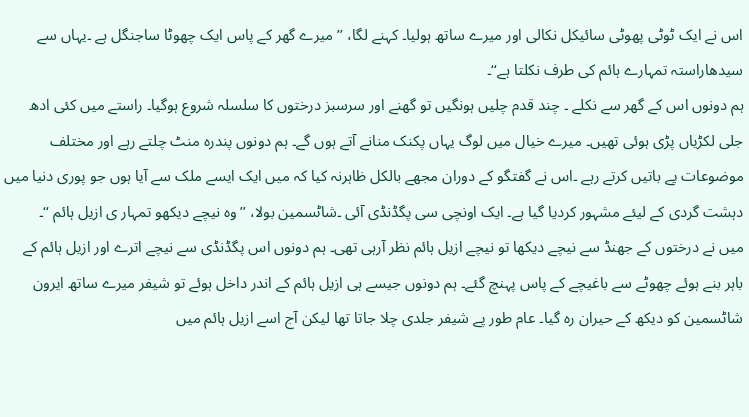اس نے ایک ٹوٹی پھوٹی سائیکل نکالی اور میرے ساتھ ہولیا۔ کہنے لگا، ’’میرے گھر کے پاس ایک چھوٹا ساجنگل ہے ۔یہاں سے سیدھاراستہ تمہارے ہائم کی طرف نکلتا ہے‘‘۔
ہم دونوں اس کے گھر سے نکلے ۔ چند قدم چلیں ہونگیں تو گھنے اور سرسبز درختوں کا سلسلہ شروع ہوگیا۔ راستے میں کئی ادھ جلی لکڑیاں پڑی ہوئی تھیں۔ میرے خیال میں لوگ یہاں پکنک منانے آتے ہوں گے۔ ہم دونوں پندرہ منٹ چلتے رہے اور مختلف موضوعات پے باتیں کرتے رہے ۔اس نے گفتگو کے دوران مجھے بالکل ظاہرنہ کیا کہ میں ایک ایسے ملک سے آیا ہوں جو پوری دنیا میں دہشت گردی کے لیئے مشہور کردیا گیا ہے۔ ایک اونچی سی پگڈنڈی آئی ۔شاٹسمین بولا، ’’وہ نیچے دیکھو تمہار ی ازیل ہائم ‘‘۔
میں نے درختوں کے جھنڈ سے نیچے دیکھا تو نیچے ازیل ہائم نظر آرہی تھی۔ ہم دونوں اس پگڈنڈی سے نیچے اترے اور ازیل ہائم کے باہر بنے ہوئے چھوٹے سے باغیچے کے پاس پہنچ گئے۔ ہم دونوں جیسے ہی ازیل ہائم کے اندر داخل ہوئے تو شیفر میرے ساتھ ایرون شاٹسمین کو دیکھ کے حیران رہ گیا۔ عام طور پے شیفر جلدی چلا جاتا تھا لیکن آج اسے ازیل ہائم میں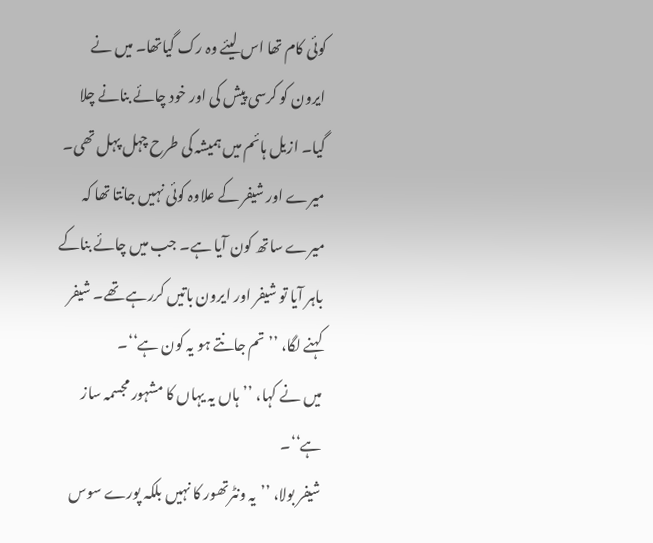کوئی کام تھا اس لیئے وہ رک گیاتھا۔ میں نے ایرون کو کرسی پیش کی اور خود چائے بنانے چلا گیا۔ ازیل ہائم میں ہمیشہ کی طرح چہل پہل تھی۔ میرے اور شیفر کے علاوہ کوئی نہیں جانتا تھا کہ میرے ساتھ کون آیا ہے۔ جب میں چائے بناکے باہر آیا تو شیفر اور ایرون باتیں کررہے تھے۔ شیفر کہنے لگا، ’’تم جانتے ہو یہ کون ہے‘‘۔
میں نے کہا، ’’ہاں یہ یہاں کا مشہور مجسمہ ساز ہے‘‘۔
شیفر بولا، ’’یہ ونٹرتھور کا نہیں بلکہ پورے سوس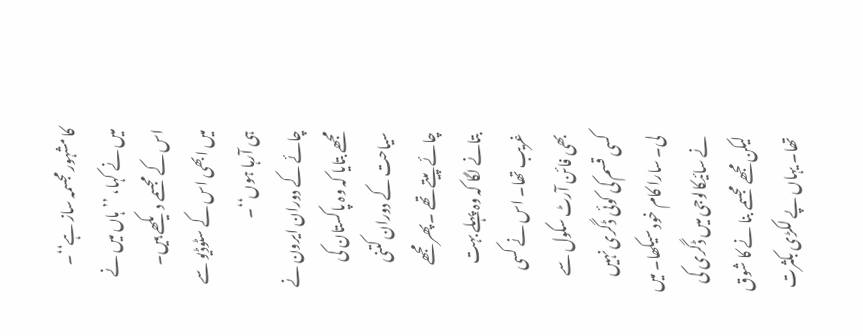کا مشہور مجسمہ ساز ہے‘‘۔
میں نے کہا، ’’ہاں میں نے اس کے مجسمے دیکھے ہیں۔ میں ابھی اس کے سٹوڈیو سے ہی آرہا ہوں‘‘۔
چائے کے دوران ایرون نے مجھے بتایا کہ وہ پاکستان کی سیاحت کے دوران کتنی چائے پیتے تھے ۔پھر مجھے بتانے لگا کہ وہ پہلے بہت غریب تھا۔ اس نے کسی بھی فائن آرٹ سکول سے کسی قسم کی کوئی ڈگری نہیں لی۔ سارا کام خود سیکھا۔ میں نے سائیکالوجی میں ڈگری کی لیکن مجھے مجسمے بنا نے کا شوق تھا۔ یہاں پے لکڑی بکثرت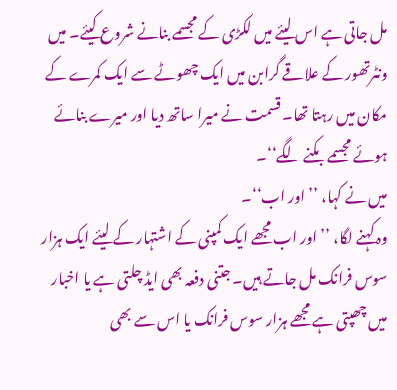مل جاتی ہے اس لیئے میں لکڑی کے مجسمے بنانے شروع کیئے۔ میں ونٹرتھور کے علاقے گرابن میں ایک چھوٹے سے ایک کمرے کے مکان میں رہتا تھا۔ قسمت نے میرا ساتھ دیا اور میرے بنائے ہوئے مجسمے بکنے لگے‘‘۔
میں نے کہا، ’’اور اب‘‘۔
وہ کہنے لگا، ’’اور اب مجھے ایک کمپنی کے اشتہار کے لیئے ایک ہزار سوس فرانک مل جاتے ہیں۔ جتنی دفعہ بھی ایڈ چلتی ہے یا اخبار میں چھپتی ہے مجھے ہزار سوس فرانک یا اس سے بھی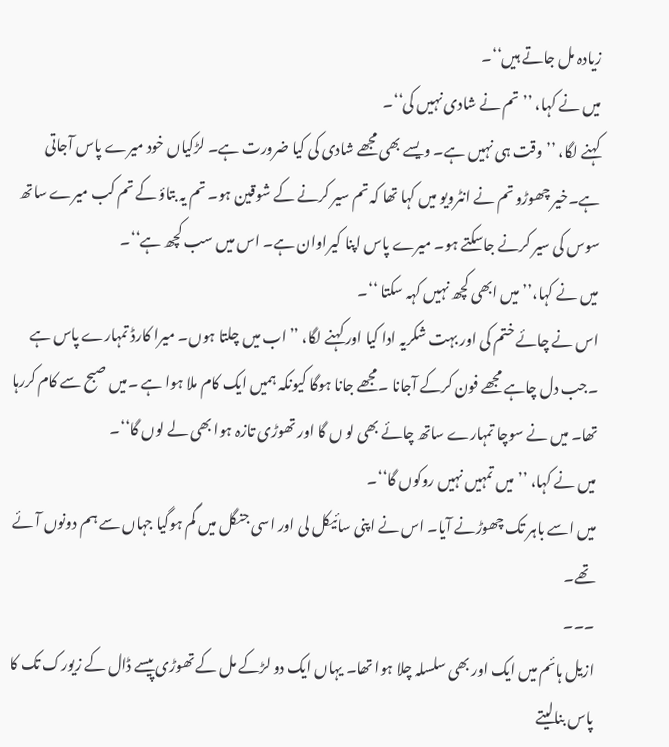زیادہ مل جاتے ہیں‘‘۔
میں نے کہا، ’’تم نے شادی نہیں کی‘‘۔
کہنے لگا، ’’وقت ہی نہیں ہے۔ ویسے بھی مجھے شادی کی کیا ضرورت ہے۔ لڑکیاں خود میرے پاس آجاتی ہے۔خیر چھوڑو تم نے انٹرویو میں کہا تھا کہ تم سیر کرنے کے شوقین ہو۔ تم یہ بتاؤ کے تم کب میرے ساتھ سوس کی سیر کرنے جاسکتے ہو۔ میرے پاس اپنا کیراوان ہے۔ اس میں سب کچھ ہے‘‘۔
میں نے کہا،’’میں ابھی کچھ نہیں کہہ سکتا ‘‘۔
اس نے چائے ختم کی اور بہت شکریہ ادا کیا اور کہنے لگا، ’’اب میں چلتا ہوں۔ میرا کارڈ تمہارے پاس ہے ۔جب دل چاہے مجھے فون کرکے آجانا ۔مجھے جانا ہوگا کیونکہ ہمیں ایک کام ملا ہوا ہے ۔میں صبح سے کام کررہا تھا۔ میں نے سوچا تمہارے ساتھ چائے بھی لو ں گا اور تھوڑی تازہ ہوا بھی لے لوں گا‘‘۔
میں نے کہا، ’’میں تمہیں نہیں روکوں گا‘‘۔
میں اسے باہر تک چھوڑنے آیا۔ اس نے اپنی سائیکل لی اور اسی جنگل میں گم ہوگیا جہاں سے ہم دونوں آئے تھے۔
۔۔۔
ازیل ہائم میں ایک اور بھی سلسلہ چلا ہوا تھا۔ یہاں ایک دو لڑکے مل کے تھوڑی پیسے ڈال کے زیورک تک کا پاس بنالیتے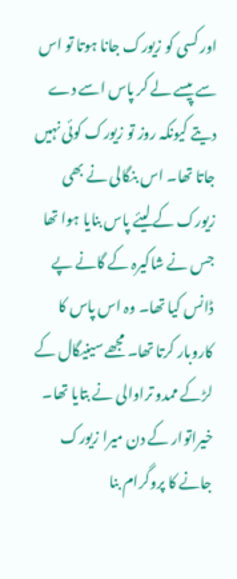اور کسی کو زیورک جانا ہوتا تو اس سے پیسے لے کر پاس اسے دے دیتے کیونکہ روز تو زیورک کوئی نہیں جاتا تھا۔ اس بنگالی نے بھی زیورک کے لیئے پاس بنایا ہوا تھا جس نے شاکیرہ کے گانے پے ڈانس کیا تھا۔ وہ اس پاس کا کاروبار کرتا تھا۔ مجھے سینیگال کے لڑکے ممدو تراوالی نے بتایا تھا۔ خیراتوار کے دن میرا زیورک جانے کا پروگرام بنا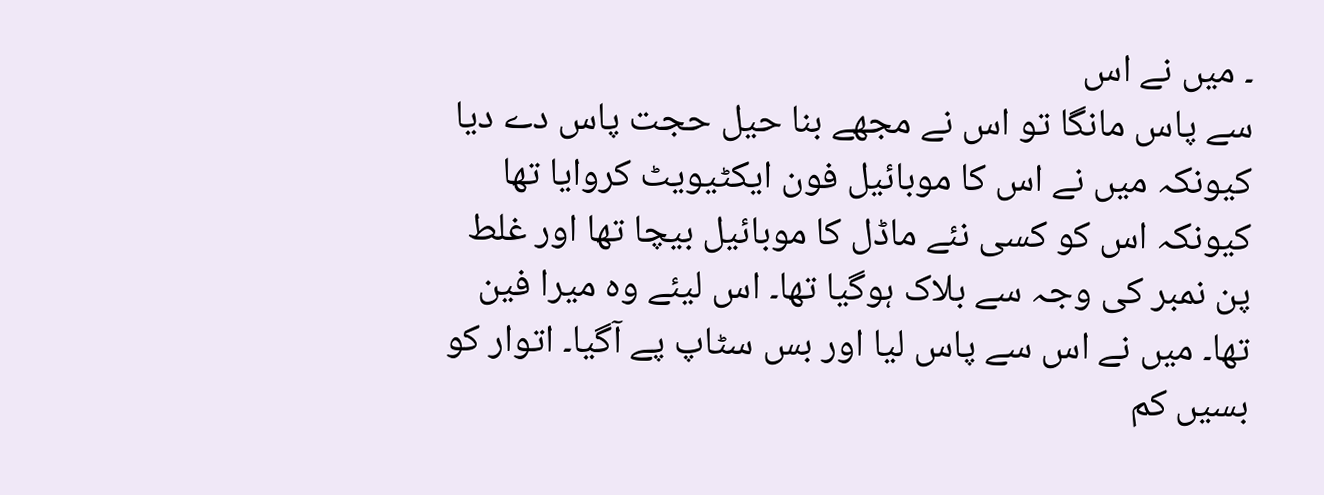۔ میں نے اس
سے پاس مانگا تو اس نے مجھے بنا حیل حجت پاس دے دیا کیونکہ میں نے اس کا موبائیل فون ایکٹیویٹ کروایا تھا کیونکہ اس کو کسی نئے ماڈل کا موبائیل بیچا تھا اور غلط پن نمبر کی وجہ سے بلاک ہوگیا تھا۔ اس لیئے وہ میرا فین تھا۔ میں نے اس سے پاس لیا اور بس سٹاپ پے آگیا۔ اتوار کو بسیں کم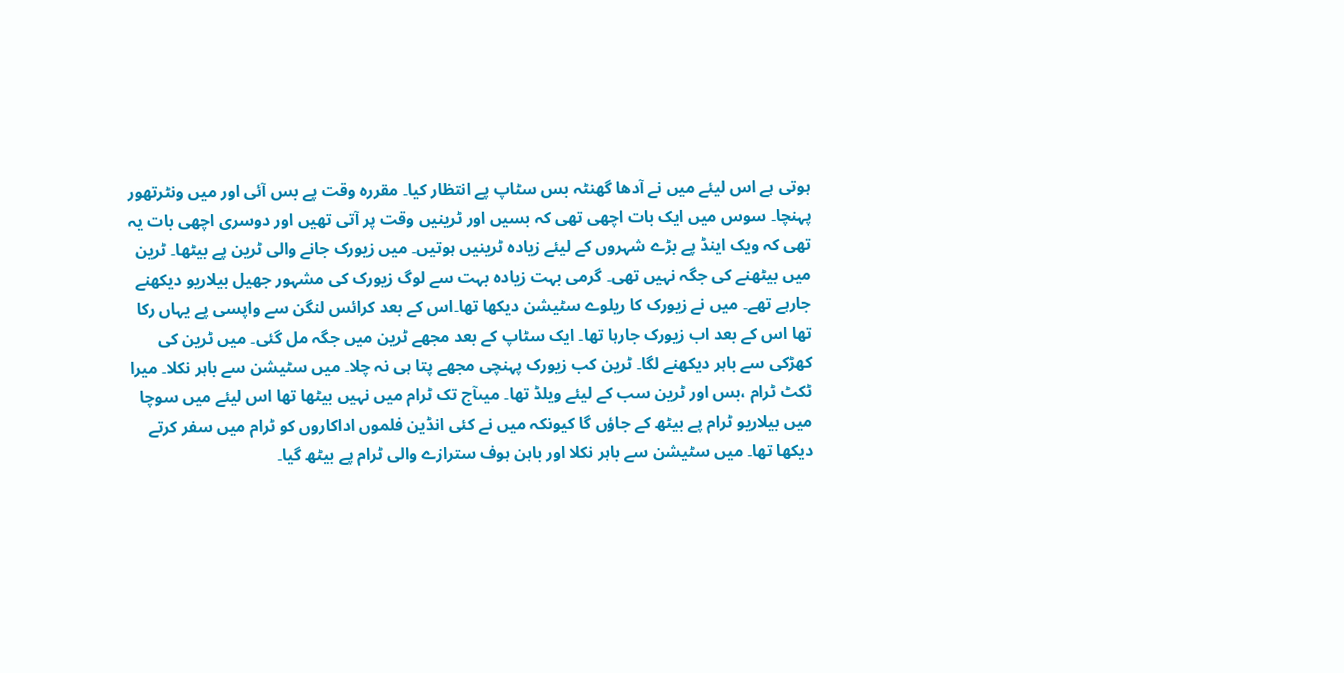ہوتی ہے اس لیئے میں نے آدھا گھنٹہ بس سٹاپ پے انتظار کیا۔ مقررہ وقت پے بس آئی اور میں ونٹرتھور پہنچا۔ سوس میں ایک بات اچھی تھی کہ بسیں اور ٹرینیں وقت پر آتی تھیں اور دوسری اچھی بات یہ تھی کہ ویک اینڈ پے بڑے شہروں کے لیئے زیادہ ٹرینیں ہوتیں۔ میں زیورک جانے والی ٹرین پے بیٹھا۔ ٹرین میں بیٹھنے کی جگہ نہیں تھی۔ گرمی بہت زیادہ بہت سے لوگ زیورک کی مشہور جھیل بیلاریو دیکھنے جارہے تھے۔ میں نے زیورک کا ریلوے سٹیشن دیکھا تھا۔اس کے بعد کرائس لنگن سے واپسی پے یہاں رکا تھا اس کے بعد اب زیورک جارہا تھا۔ ایک سٹاپ کے بعد مجھے ٹرین میں جگہ مل گئی۔ میں ٹرین کی کھڑکی سے باہر دیکھنے لگا۔ ٹرین کب زیورک پہنچی مجھے پتا ہی نہ چلا۔ میں سٹیشن سے باہر نکلا۔ میرا ٹکٹ ٹرام ،بس اور ٹرین سب کے لیئے ویلڈ تھا۔ میںآج تک ٹرام میں نہیں بیٹھا تھا اس لیئے میں سوچا میں بیلاریو ٹرام پے بیٹھ کے جاؤں گا کیونکہ میں نے کئی انڈین فلموں اداکاروں کو ٹرام میں سفر کرتے دیکھا تھا۔ میں سٹیشن سے باہر نکلا اور باہن ہوف سترازے والی ٹرام پے بیٹھ گیا۔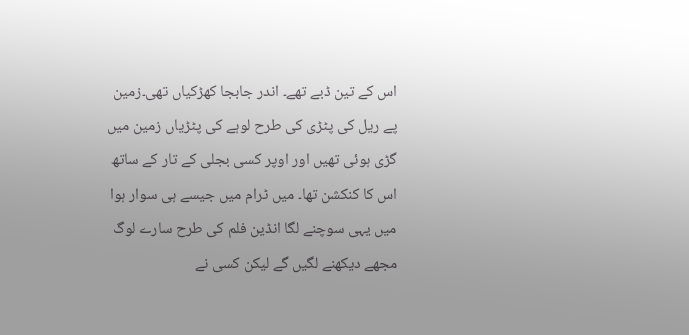اس کے تین ڈبے تھے۔ اندر جابجا کھڑکیاں تھی۔زمین پے ریل کی پٹڑی کی طرح لوہے کی پٹڑیاں زمین میں گڑی ہوئی تھیں اور اوپر کسی بجلی کے تار کے ساتھ اس کا کنکشن تھا۔ میں ٹرام میں جیسے ہی سوار ہوا میں یہی سوچنے لگا انڈین فلم کی طرح سارے لوگ مجھے دیکھنے لگیں گے لیکن کسی نے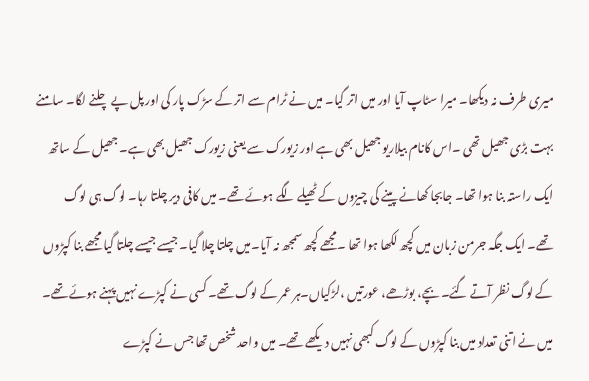میری طرف نہ دیکھا۔ میرا سٹاپ آیا اور میں اتر گیا۔ میں نے ٹرام سے اتر کے سڑک پار کی اور پل پے چلنے لگا۔ سامنے بہت بڑی جھیل تھی ۔اس کانام بیلاریو جھیل بھی ہے اور زیورک سے یعنی زیورک جھیل بھی ہے۔ جھیل کے ساتھ ایک راستہ بنا ہوا تھا۔ جابجا کھانے پینے کی چیزوں کے ٹھیلے لگے ہوئے تھے۔ میں کافی دیر چلتا رہا۔ لوگ ہی لوگ تھے۔ ایک جگہ جرمن زبان میں کچھ لکھا ہوا تھا ۔مجھے کچھ سمجھ نہ آیا۔میں چلتا چلا گیا۔ جیسے جیسے چلتا گیا مجھے بنا کپڑوں کے لوگ نظر آتے گئے۔ بچے، بوڑھے، عورتیں ،لڑکیاں۔ہر عمر کے لوگ تھے۔ کسی نے کپڑے نہیں پہنے ہوئے تھے۔ میں نے اتنی تعداد میں بنا کپڑوں کے لوگ کبھی نہیں دیکھے تھے۔ میں واحد شخص تھا جس نے کپڑے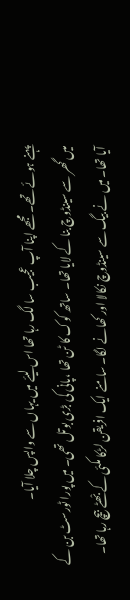پہنے ہوئے تھے۔ مجھے اپنا آپ عجیب سا لگ رہا تھا اس لیئے میں یہاں سے واپس چلا آیا۔
میں گھر سے سینڈوچ بنا کے لایا تھا۔ ساتھ کوک کا ٹن تھا ،پانی کی بڑی بوتل تھی۔ میں پورا ٹورسٹ بن کے آیا تھا۔ میں نے بیگ سے سینڈوچ نکالا اور کھانے لگا۔ سامنے ایک افریقن لڑکا مکئی کے بْھٹے بیچ رہا تھا۔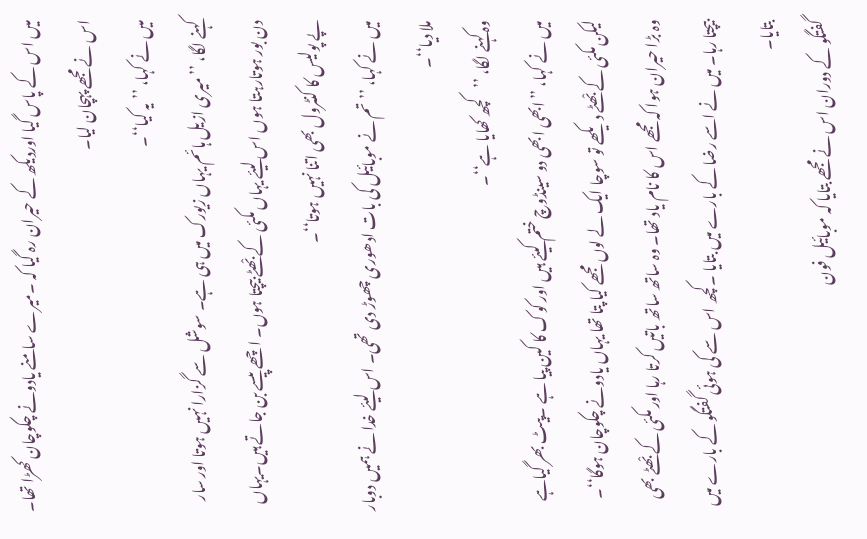میں اس کے پاس گیا اوردیکھ کے حیران رہ گیا کہ ۔میرے سامنے یادونے چکوچان کھڑا تھا۔ اس نے مجھے پہچان لیا۔
میں نے کہا، ’’یہ کیا‘‘۔
کہنے لگا، ’’میری ازیل ہائم یہاں زیورک میں ہی ہے۔ سوشل سے گزارا نہیں ہوتا اور سار دن بور ہوتارہتا ہوں اس لیئے یہاں مکئی کے بْھٹے بیچتا ہوں۔ اچھے پیسے بن جاتے ہیں۔یہاں پے پولیس کا کنٹرول بھی اتنا نہیں ہوتا‘‘۔
میں نے کہا، ’’تم نے موبائیل کی بات ادھوری چھوڑ دی تھی۔ اس لیئے خدا نے ہمیں دوبار ملا دیا‘‘۔
وہ کہنے لگا، ’’کچھ کھایا ہے‘‘۔
میں نے کہا، ’’ابھی ابھی دو سینڈوچ ختم کیئے ہیں اور کوک کا کین پیا ہے ۔پیٹ بھر گیاہے لیکن مکئی کے بْھٹے دیکھے تو سوچا ایک لے لوں مجھے کیا پتا تھا یہاں یادونے چکوچان ہوگا‘‘۔
وہ بڑا حیران ہوا کہ مجھے اس کا نام یاد تھا۔ وہ ساتھ ساتھ باتیں کرتا رہا اور مکئی کے بْھٹے بھی بیچتا رہا۔ میں نے اسے رضا کے بارے میں بتایا ۔کچھ اس سے کی ہوئی گفتگو کے بارے میں بتایا۔
گفتگو کے دوران اس نے مجھے بتایا کہ موبائیل فون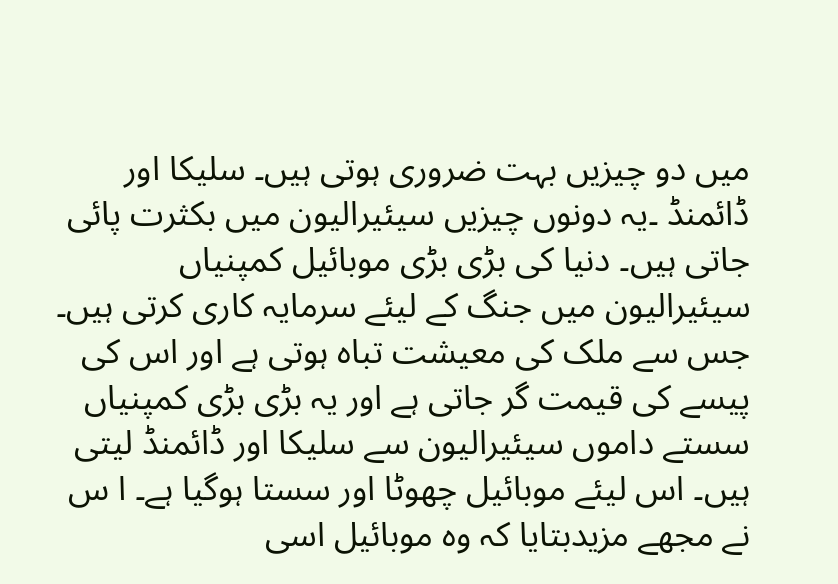میں دو چیزیں بہت ضروری ہوتی ہیں۔ سلیکا اور ڈائمنڈ ۔یہ دونوں چیزیں سیئیرالیون میں بکثرت پائی جاتی ہیں۔ دنیا کی بڑی بڑی موبائیل کمپنیاں سیئیرالیون میں جنگ کے لیئے سرمایہ کاری کرتی ہیں۔ جس سے ملک کی معیشت تباہ ہوتی ہے اور اس کی پیسے کی قیمت گر جاتی ہے اور یہ بڑی بڑی کمپنیاں سستے داموں سیئیرالیون سے سلیکا اور ڈائمنڈ لیتی ہیں۔ اس لیئے موبائیل چھوٹا اور سستا ہوگیا ہے۔ ا س نے مجھے مزیدبتایا کہ وہ موبائیل اسی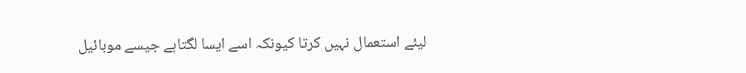لیئے استعمال نہیں کرتا کیونکہ اسے ایسا لگتاہے جیسے موبائیل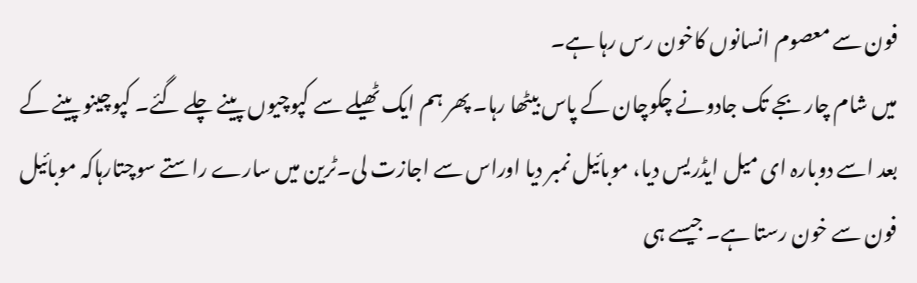فون سے معصوم انسانوں کاخون رس رہا ہے۔
میں شام چار بجے تک جادونے چکوچان کے پاس بیٹھا رہا۔ پھر ہم ایک ٹھیلے سے کپوچیوں پینے چلے گئے۔ کپوچینو پینے کے بعد اسے دوبارہ ای میل ایڈریس دیا، موبائیل نمبر دیا اوراس سے اجازت لی۔ٹرین میں سارے راستے سوچتارہاکہ موبائیل فون سے خون رستا ہے۔ جیسے ہی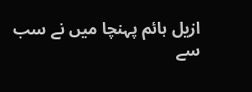ازیل ہائم پہنچا میں نے سب سے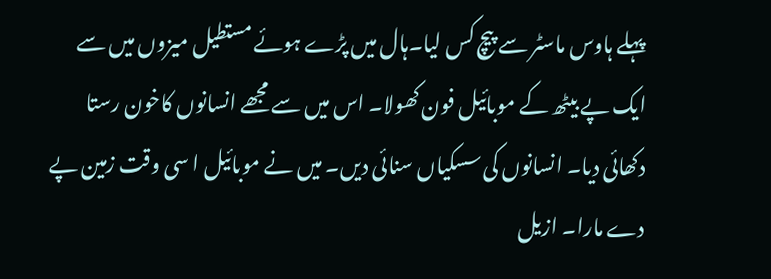پہلے ہاوس ماسٹر سے پیچ کس لیا۔ہال میں پڑے ہوئے مستطیل میزوں میں سے ایک پے بیٹھ کے موبائیل فون کھولا۔ اس میں سے مجھے انسانوں کاخون رستا دکھائی دیا۔ انسانوں کی سسکیاں سنائی دیں۔ میں نے موبائیل ا سی وقت زمین پے دے مارا۔ ازیل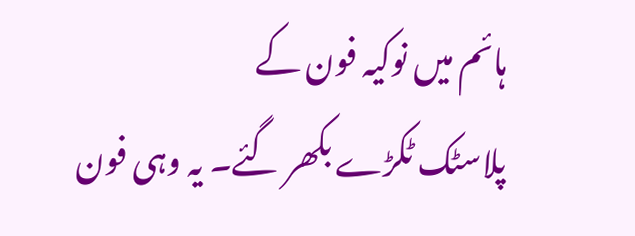ہائم میں نوکیہ فون کے
پلاسٹک ٹکڑے بکھر گئے۔ یہ وہی فون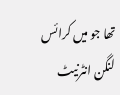تھا جو میں کرائس لنگن انٹرنیٹ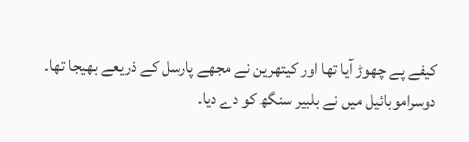کیفے پے چھوڑ آیا تھا اور کیتھرین نے مجھے پارسل کے ذریعے بھیجا تھا۔ دوسراموبائیل میں نے بلبیر سنگھ کو دے دیا۔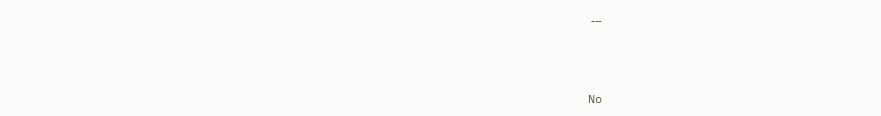۔۔۔



No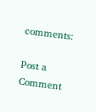comments:

Post a Comment